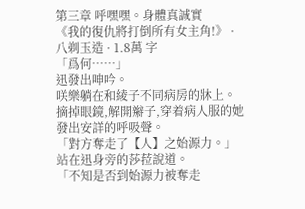第三章 呼嘿嘿。身體真誠實
《我的復仇將打倒所有女主角!》 · 八剃玉造 · 1.8萬 字
「爲何……」
迅發出呻吟。
咲樂躺在和綾子不同病房的牀上。
摘掉眼鏡,解開辮子,穿着病人服的她發出安詳的呼吸聲。
「對方奪走了【人】之始源力。」
站在迅身旁的莎菈說道。
「不知是否到始源力被奪走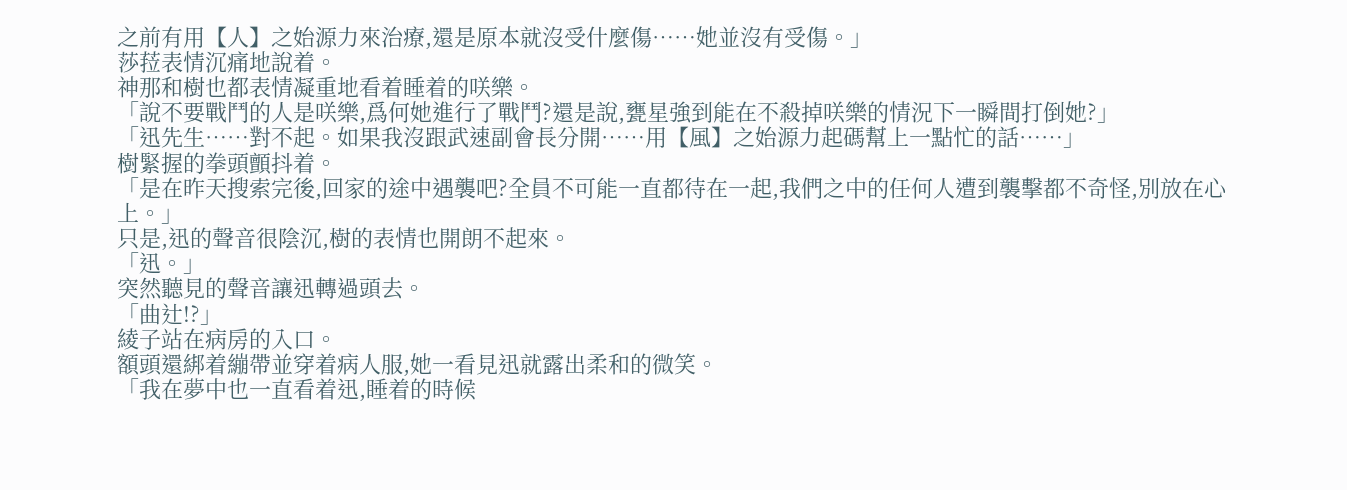之前有用【人】之始源力來治療,還是原本就沒受什麼傷……她並沒有受傷。」
莎菈表情沉痛地說着。
神那和樹也都表情凝重地看着睡着的咲樂。
「說不要戰鬥的人是咲樂,爲何她進行了戰鬥?還是說,甕星強到能在不殺掉咲樂的情況下一瞬間打倒她?」
「迅先生……對不起。如果我沒跟武速副會長分開……用【風】之始源力起碼幫上一點忙的話……」
樹緊握的拳頭顫抖着。
「是在昨天搜索完後,回家的途中遇襲吧?全員不可能一直都待在一起,我們之中的任何人遭到襲擊都不奇怪,別放在心上。」
只是,迅的聲音很陰沉,樹的表情也開朗不起來。
「迅。」
突然聽見的聲音讓迅轉過頭去。
「曲辻!?」
綾子站在病房的入口。
額頭還綁着繃帶並穿着病人服,她一看見迅就露出柔和的微笑。
「我在夢中也一直看着迅,睡着的時候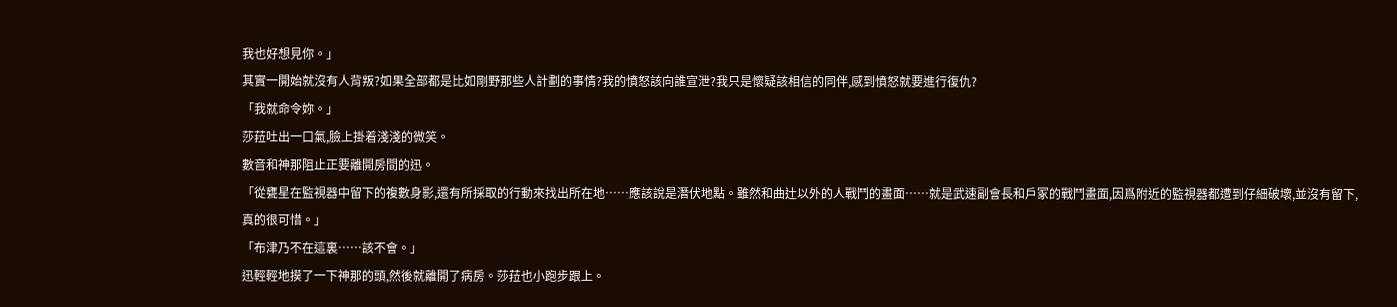我也好想見你。」
其實一開始就沒有人背叛?如果全部都是比如剛野那些人計劃的事情?我的憤怒該向誰宣泄?我只是懷疑該相信的同伴,感到憤怒就要進行復仇?
「我就命令妳。」
莎菈吐出一口氣,臉上掛着淺淺的微笑。
數音和神那阻止正要離開房間的迅。
「從甕星在監視器中留下的複數身影,還有所採取的行動來找出所在地……應該說是潛伏地點。雖然和曲辻以外的人戰鬥的畫面……就是武速副會長和戶冢的戰鬥畫面,因爲附近的監視器都遭到仔細破壞,並沒有留下,真的很可惜。」
「布津乃不在這裏……該不會。」
迅輕輕地摸了一下神那的頭,然後就離開了病房。莎菈也小跑步跟上。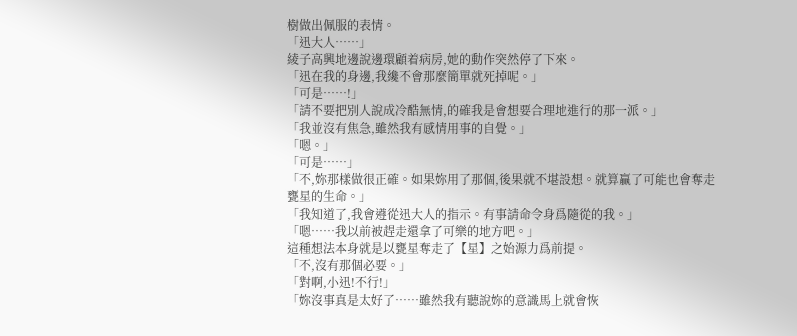樹做出佩服的表情。
「迅大人……」
綾子高興地邊說邊環顧着病房,她的動作突然停了下來。
「迅在我的身邊,我纔不會那麼簡單就死掉呢。」
「可是……!」
「請不要把別人說成冷酷無情,的確我是會想要合理地進行的那一派。」
「我並沒有焦急,雖然我有感情用事的自覺。」
「嗯。」
「可是……」
「不,妳那樣做很正確。如果妳用了那個,後果就不堪設想。就算贏了可能也會奪走甕星的生命。」
「我知道了,我會遵從迅大人的指示。有事請命令身爲隨從的我。」
「嗯……我以前被趕走還拿了可樂的地方吧。」
這種想法本身就是以甕星奪走了【星】之始源力爲前提。
「不,沒有那個必要。」
「對啊,小迅!不行!」
「妳沒事真是太好了……雖然我有聽說妳的意識馬上就會恢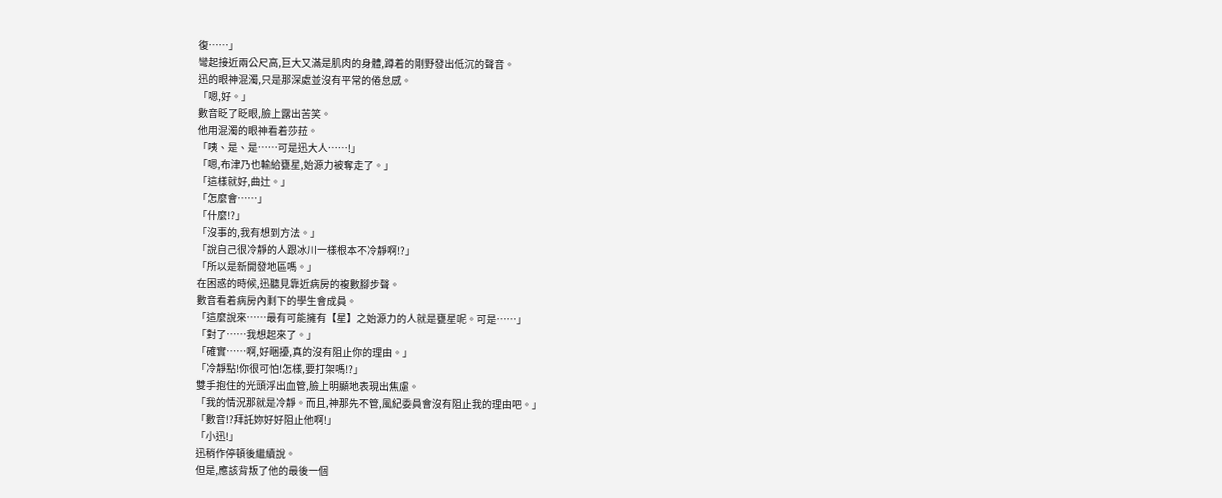復……」
彎起接近兩公尺高,巨大又滿是肌肉的身體,蹲着的剛野發出低沉的聲音。
迅的眼神混濁,只是那深處並沒有平常的倦怠感。
「嗯,好。」
數音眨了眨眼,臉上露出苦笑。
他用混濁的眼神看着莎菈。
「咦、是、是……可是迅大人……!」
「嗯,布津乃也輸給甕星,始源力被奪走了。」
「這樣就好,曲辻。」
「怎麼會……」
「什麼!?」
「沒事的,我有想到方法。」
「說自己很冷靜的人跟冰川一樣根本不冷靜啊!?」
「所以是新開發地區嗎。」
在困惑的時候,迅聽見靠近病房的複數腳步聲。
數音看着病房內剩下的學生會成員。
「這麼說來……最有可能擁有【星】之始源力的人就是甕星呢。可是……」
「對了……我想起來了。」
「確實……啊,好睏擾,真的沒有阻止你的理由。」
「冷靜點!你很可怕!怎樣,要打架嗎!?」
雙手抱住的光頭浮出血管,臉上明顯地表現出焦慮。
「我的情況那就是冷靜。而且,神那先不管,風紀委員會沒有阻止我的理由吧。」
「數音!?拜託妳好好阻止他啊!」
「小迅!」
迅稍作停頓後繼續說。
但是,應該背叛了他的最後一個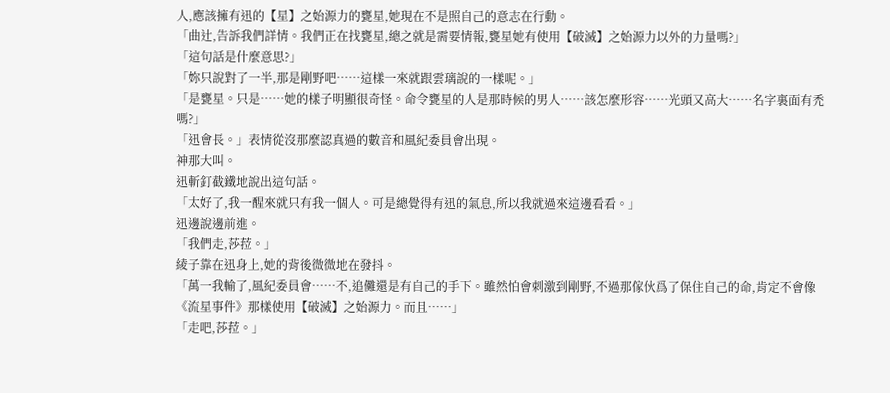人,應該擁有迅的【星】之始源力的甕星,她現在不是照自己的意志在行動。
「曲辻,告訴我們詳情。我們正在找甕星,總之就是需要情報,甕星她有使用【破滅】之始源力以外的力量嗎?」
「這句話是什麼意思?」
「妳只說對了一半,那是剛野吧……這樣一來就跟雲璃說的一樣呢。」
「是甕星。只是……她的樣子明顯很奇怪。命令甕星的人是那時候的男人……該怎麼形容……光頭又高大……名字裏面有禿嗎?」
「迅會長。」表情從沒那麼認真過的數音和風紀委員會出現。
神那大叫。
迅斬釘截鐵地說出這句話。
「太好了,我一醒來就只有我一個人。可是總覺得有迅的氣息,所以我就過來這邊看看。」
迅邊說邊前進。
「我們走,莎菈。」
綾子靠在迅身上,她的背後微微地在發抖。
「萬一我輸了,風紀委員會……不,追儺還是有自己的手下。雖然怕會刺激到剛野,不過那傢伙爲了保住自己的命,肯定不會像《流星事件》那樣使用【破滅】之始源力。而且……」
「走吧,莎菈。」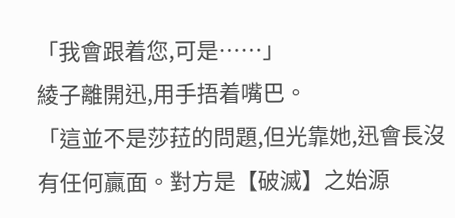「我會跟着您,可是……」
綾子離開迅,用手捂着嘴巴。
「這並不是莎菈的問題,但光靠她,迅會長沒有任何贏面。對方是【破滅】之始源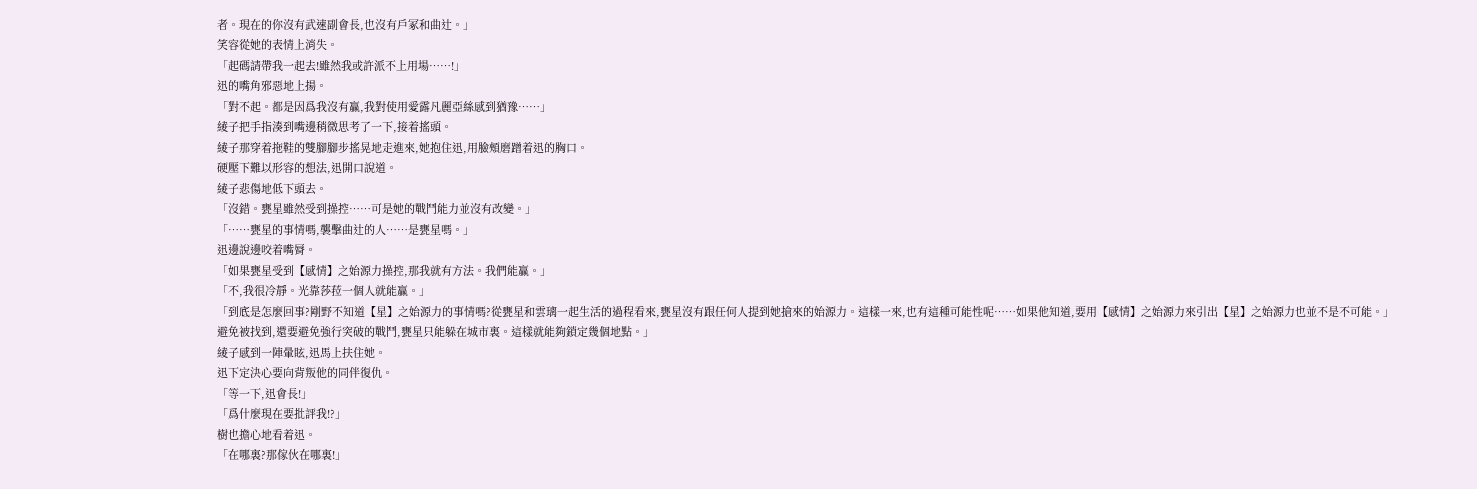者。現在的你沒有武速副會長,也沒有戶冢和曲辻。」
笑容從她的表情上消失。
「起碼請帶我一起去!雖然我或許派不上用場……!」
迅的嘴角邪惡地上揚。
「對不起。都是因爲我沒有贏,我對使用愛露凡麗亞絲感到猶豫……」
綾子把手指湊到嘴邊稍微思考了一下,接着搖頭。
綾子那穿着拖鞋的雙腳腳步搖晃地走進來,她抱住迅,用臉頰磨蹭着迅的胸口。
硬壓下難以形容的想法,迅開口說道。
綾子悲傷地低下頭去。
「沒錯。甕星雖然受到操控……可是她的戰鬥能力並沒有改變。」
「……甕星的事情嗎,襲擊曲辻的人……是甕星嗎。」
迅邊說邊咬着嘴脣。
「如果甕星受到【感情】之始源力操控,那我就有方法。我們能贏。」
「不,我很冷靜。光靠莎菈一個人就能贏。」
「到底是怎麼回事?剛野不知道【星】之始源力的事情嗎?從甕星和雲璃一起生活的過程看來,甕星沒有跟任何人提到她搶來的始源力。這樣一來,也有這種可能性呢……如果他知道,要用【感情】之始源力來引出【星】之始源力也並不是不可能。」
避免被找到,還要避免強行突破的戰鬥,甕星只能躲在城市裏。這樣就能夠鎖定幾個地點。」
綾子感到一陣暈眩,迅馬上扶住她。
迅下定決心要向背叛他的同伴復仇。
「等一下,迅會長!」
「爲什麼現在要批評我!?」
樹也擔心地看着迅。
「在哪裏?那傢伙在哪裏!」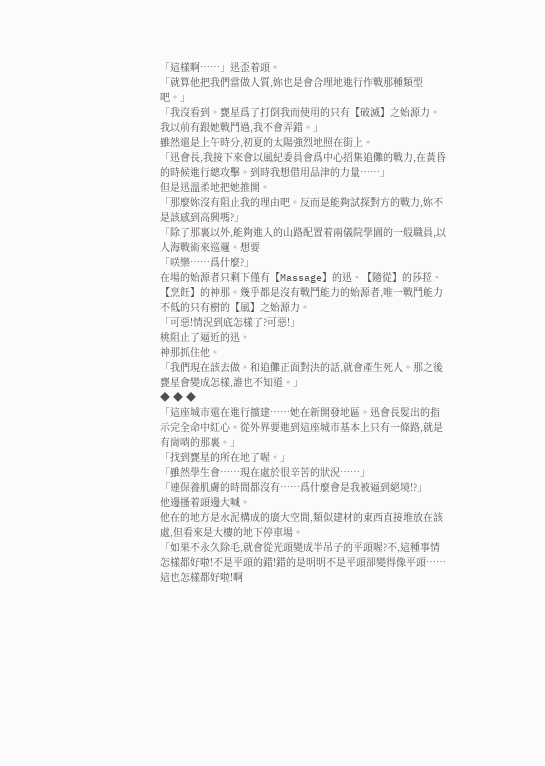「這樣啊……」迅歪着頭。
「就算他把我們當做人質,妳也是會合理地進行作戰那種類型吧。」
「我沒看到。甕星爲了打倒我而使用的只有【破滅】之始源力。我以前有跟她戰鬥過,我不會弄錯。」
雖然還是上午時分,初夏的太陽強烈地照在街上。
「迅會長,我接下來會以風紀委員會爲中心招集追儺的戰力,在黃昏的時候進行總攻擊。到時我想借用品津的力量……」
但是迅溫柔地把她推開。
「那麼妳沒有阻止我的理由吧。反而是能夠試探對方的戰力,妳不是該感到高興嗎?」
「除了那裏以外,能夠進入的山路配置着兩儀院學園的一般職員,以人海戰術來巡邏。想要
「咲樂……爲什麼?」
在場的始源者只剩下僅有【Massage】的迅、【隨從】的莎菈、【烹飪】的神那。幾乎都是沒有戰鬥能力的始源者,唯一戰鬥能力不低的只有樹的【風】之始源力。
「可惡!情況到底怎樣了?可惡!」
桃阻止了逼近的迅。
神那抓住他。
「我們現在該去做。和追儺正面對決的話,就會產生死人。那之後甕星會變成怎樣,誰也不知道。」
◆ ◆ ◆
「這座城市還在進行擴建……她在新開發地區。迅會長髮出的指示完全命中紅心。從外界要進到這座城市基本上只有一條路,就是有崗哨的那裏。」
「找到甕星的所在地了喔。」
「雖然學生會……現在處於很辛苦的狀況……」
「連保養肌膚的時間都沒有……爲什麼會是我被逼到絕境!?」
他邊搔着頭邊大喊。
他在的地方是水泥構成的廣大空間,類似建材的東西直接堆放在該處,但看來是大樓的地下停車場。
「如果不永久除毛,就會從光頭變成半吊子的平頭喔?不,這種事情怎樣都好啦!不是平頭的錯!錯的是明明不是平頭卻變得像平頭……這也怎樣都好啦!啊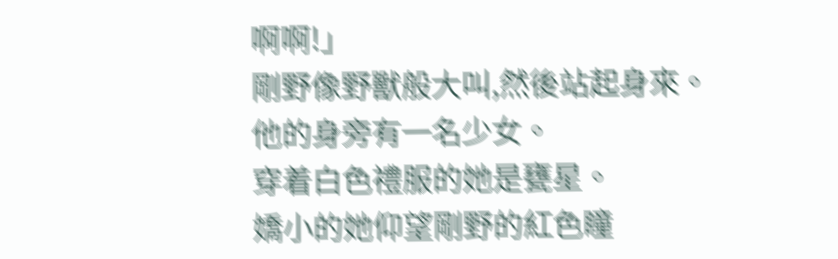啊啊!」
剛野像野獸般大叫,然後站起身來。
他的身旁有一名少女。
穿着白色禮服的她是甕星。
嬌小的她仰望剛野的紅色瞳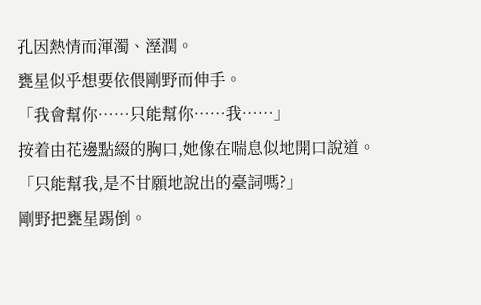孔因熱情而渾濁、溼潤。
甕星似乎想要依偎剛野而伸手。
「我會幫你……只能幫你……我……」
按着由花邊點綴的胸口,她像在喘息似地開口說道。
「只能幫我,是不甘願地說出的臺詞嗎?」
剛野把甕星踢倒。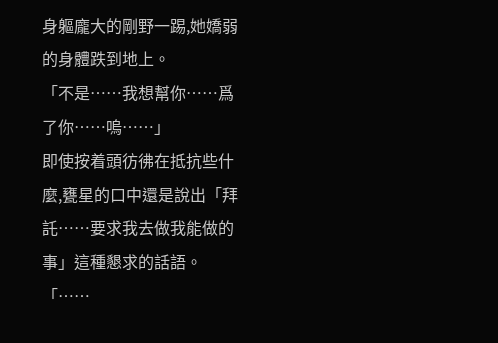身軀龐大的剛野一踢,她嬌弱的身體跌到地上。
「不是……我想幫你……爲了你……嗚……」
即使按着頭彷彿在抵抗些什麼,甕星的口中還是說出「拜託……要求我去做我能做的事」這種懇求的話語。
「……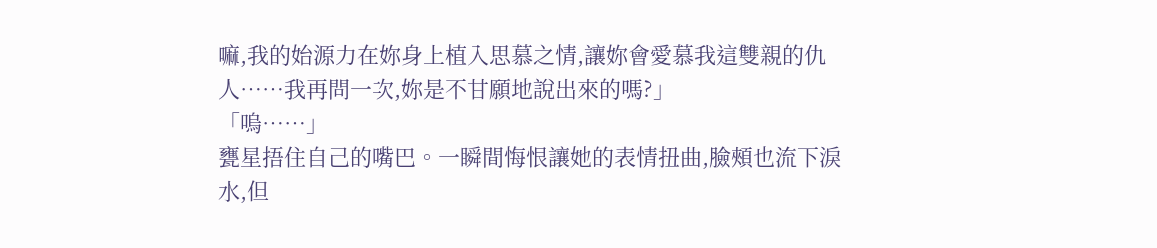嘛,我的始源力在妳身上植入思慕之情,讓妳會愛慕我這雙親的仇人……我再問一次,妳是不甘願地說出來的嗎?」
「嗚……」
甕星捂住自己的嘴巴。一瞬間悔恨讓她的表情扭曲,臉頰也流下淚水,但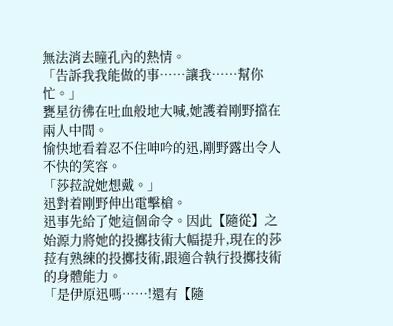無法消去瞳孔內的熱情。
「告訴我我能做的事……讓我……幫你忙。」
甕星彷彿在吐血般地大喊,她護着剛野擋在兩人中間。
愉快地看着忍不住呻吟的迅,剛野露出令人不快的笑容。
「莎菈說她想戴。」
迅對着剛野伸出電擊槍。
迅事先給了她這個命令。因此【隨從】之始源力將她的投擲技術大幅提升,現在的莎菈有熟練的投擲技術,跟適合執行投擲技術的身體能力。
「是伊原迅嗎……!還有【隨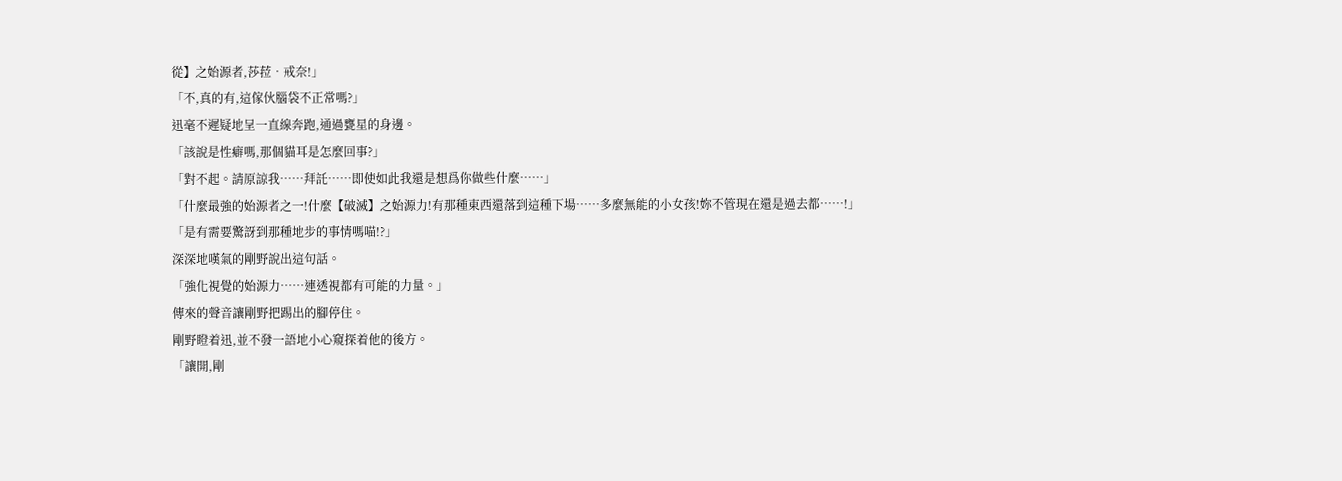從】之始源者,莎菈•戒奈!」
「不,真的有,這傢伙腦袋不正常嗎?」
迅毫不遲疑地呈一直線奔跑,通過甕星的身邊。
「該說是性癖嗎,那個貓耳是怎麼回事?」
「對不起。請原諒我……拜託……即使如此我還是想爲你做些什麼……」
「什麼最強的始源者之一!什麼【破滅】之始源力!有那種東西還落到這種下場……多麼無能的小女孩!妳不管現在還是過去都……!」
「是有需要驚訝到那種地步的事情嗎喵!?」
深深地嘆氣的剛野說出這句話。
「強化視覺的始源力……連透視都有可能的力量。」
傳來的聲音讓剛野把踢出的腳停住。
剛野瞪着迅,並不發一語地小心窺探着他的後方。
「讓開,剛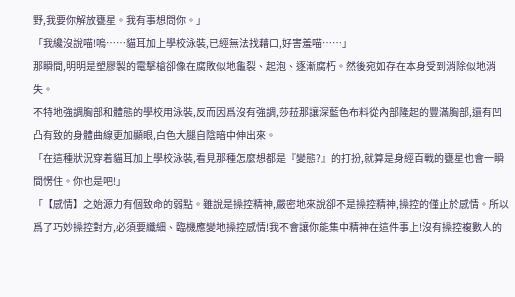野,我要你解放甕星。我有事想問你。」
「我纔沒說喵!嗚……貓耳加上學校泳裝,已經無法找藉口,好害羞喵……」
那瞬間,明明是塑膠製的電擊槍卻像在腐敗似地龜裂、起泡、逐漸腐朽。然後宛如存在本身受到消除似地消失。
不特地強調胸部和體態的學校用泳裝,反而因爲沒有強調,莎菈那讓深藍色布料從內部隆起的豐滿胸部,還有凹凸有致的身體曲線更加顯眼,白色大腿自陰暗中伸出來。
「在這種狀況穿着貓耳加上學校泳裝,看見那種怎麼想都是『變態?』的打扮,就算是身經百戰的甕星也會一瞬間愣住。你也是吧!」
「【感情】之始源力有個致命的弱點。雖說是操控精神,嚴密地來說卻不是操控精神,操控的僅止於感情。所以爲了巧妙操控對方,必須要纖細、臨機應變地操控感情!我不會讓你能集中精神在這件事上!沒有操控複數人的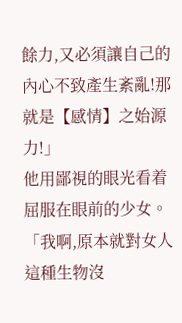餘力,又必須讓自己的內心不致產生紊亂!那就是【感情】之始源力!」
他用鄙視的眼光看着屈服在眼前的少女。
「我啊,原本就對女人這種生物沒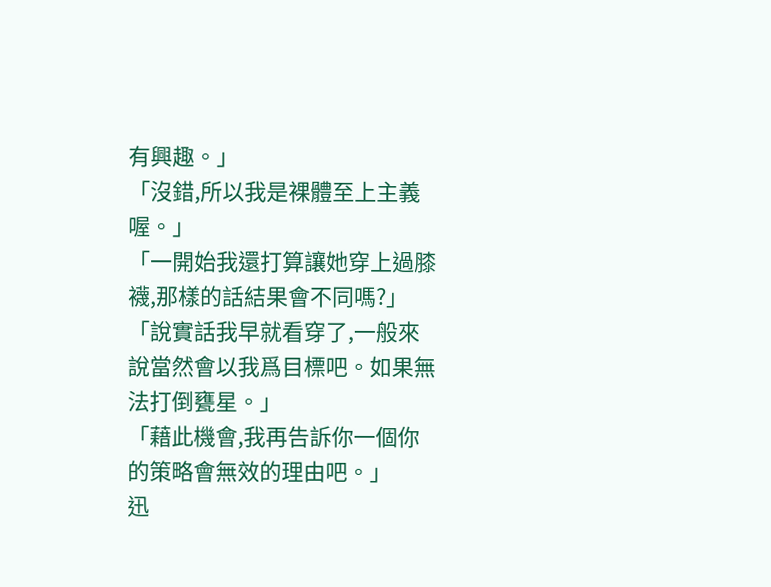有興趣。」
「沒錯,所以我是裸體至上主義喔。」
「一開始我還打算讓她穿上過膝襪,那樣的話結果會不同嗎?」
「說實話我早就看穿了,一般來說當然會以我爲目標吧。如果無法打倒甕星。」
「藉此機會,我再告訴你一個你的策略會無效的理由吧。」
迅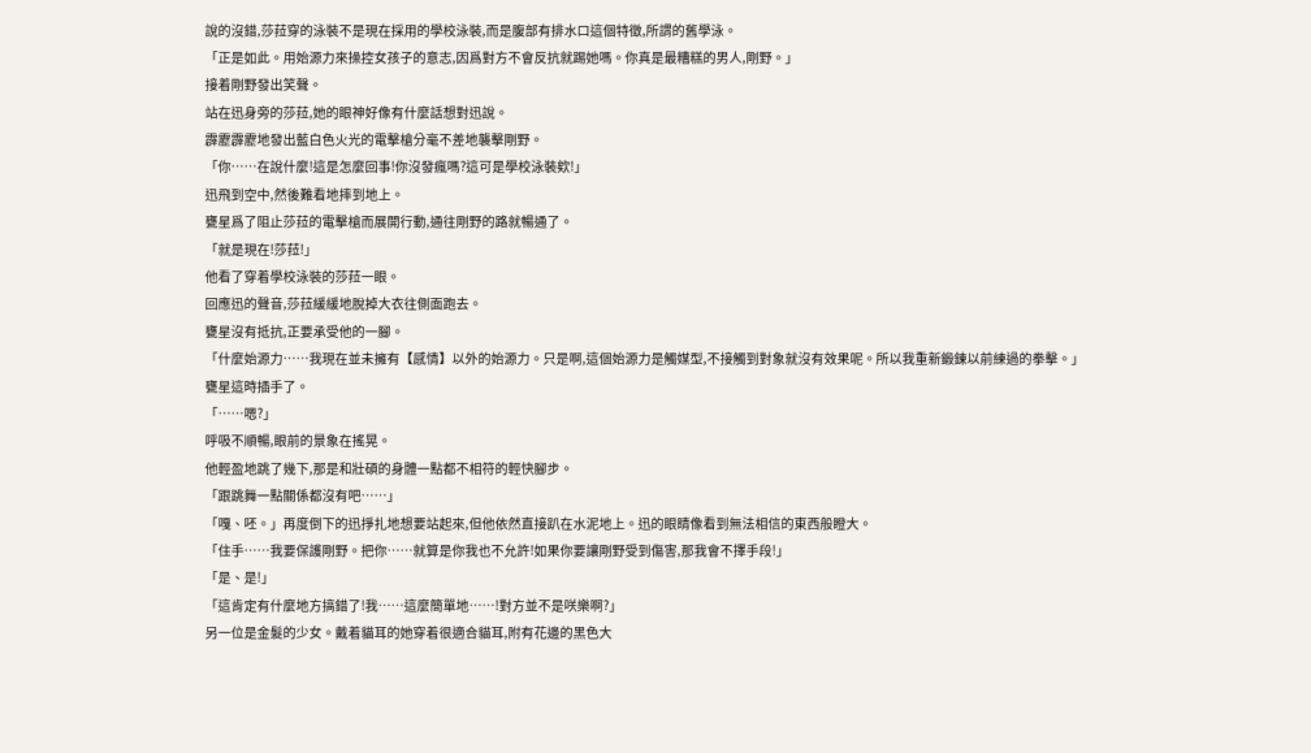說的沒錯,莎菈穿的泳裝不是現在採用的學校泳裝,而是腹部有排水口這個特徵,所謂的舊學泳。
「正是如此。用始源力來操控女孩子的意志,因爲對方不會反抗就踢她嗎。你真是最糟糕的男人,剛野。」
接着剛野發出笑聲。
站在迅身旁的莎菈,她的眼神好像有什麼話想對迅說。
霹靂霹靂地發出藍白色火光的電擊槍分毫不差地襲擊剛野。
「你……在說什麼!這是怎麼回事!你沒發瘋嗎?這可是學校泳裝欸!」
迅飛到空中,然後難看地摔到地上。
甕星爲了阻止莎菈的電擊槍而展開行動,通往剛野的路就暢通了。
「就是現在!莎菈!」
他看了穿着學校泳裝的莎菈一眼。
回應迅的聲音,莎菈緩緩地脫掉大衣往側面跑去。
甕星沒有抵抗,正要承受他的一腳。
「什麼始源力……我現在並未擁有【感情】以外的始源力。只是啊,這個始源力是觸媒型,不接觸到對象就沒有效果呢。所以我重新鍛鍊以前練過的拳擊。」
甕星這時插手了。
「……嗯?」
呼吸不順暢,眼前的景象在搖晃。
他輕盈地跳了幾下,那是和壯碩的身體一點都不相符的輕快腳步。
「跟跳舞一點關係都沒有吧……」
「嘎、呸。」再度倒下的迅掙扎地想要站起來,但他依然直接趴在水泥地上。迅的眼睛像看到無法相信的東西般瞪大。
「住手……我要保護剛野。把你……就算是你我也不允許!如果你要讓剛野受到傷害,那我會不擇手段!」
「是、是!」
「這肯定有什麼地方搞錯了!我……這麼簡單地……!對方並不是咲樂啊?」
另一位是金髮的少女。戴着貓耳的她穿着很適合貓耳,附有花邊的黑色大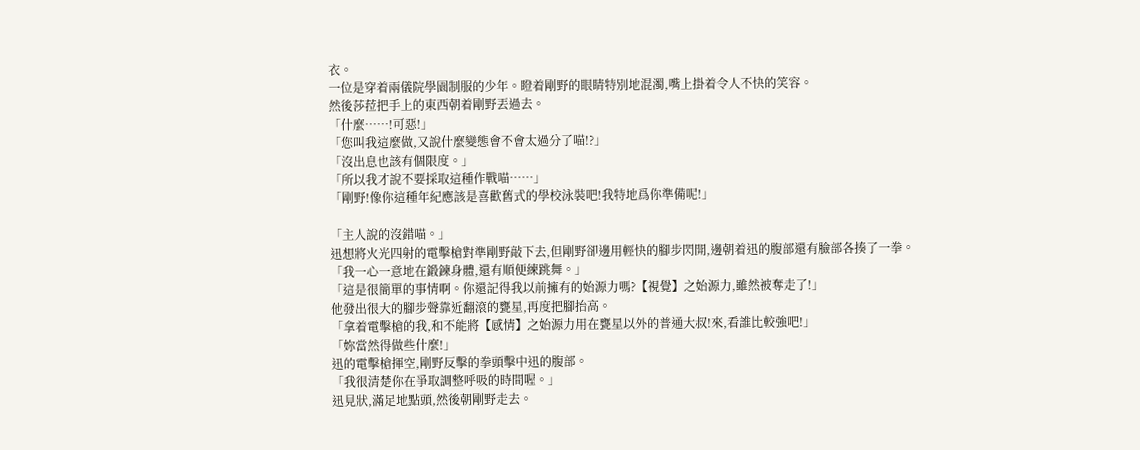衣。
一位是穿着兩儀院學園制服的少年。瞪着剛野的眼睛特別地混濁,嘴上掛着令人不快的笑容。
然後莎菈把手上的東西朝着剛野丟過去。
「什麼……!可惡!」
「您叫我這麼做,又說什麼變態會不會太過分了喵!?」
「沒出息也該有個限度。」
「所以我才說不要採取這種作戰喵……」
「剛野!像你這種年紀應該是喜歡舊式的學校泳裝吧!我特地爲你準備呢!」

「主人說的沒錯喵。」
迅想將火光四射的電擊槍對準剛野敲下去,但剛野卻邊用輕快的腳步閃開,邊朝着迅的腹部還有臉部各揍了一拳。
「我一心一意地在鍛鍊身體,還有順便練跳舞。」
「這是很簡單的事情啊。你還記得我以前擁有的始源力嗎?【視覺】之始源力,雖然被奪走了!」
他發出很大的腳步聲靠近翻滾的甕星,再度把腳抬高。
「拿着電擊槍的我,和不能將【感情】之始源力用在甕星以外的普通大叔!來,看誰比較強吧!」
「妳當然得做些什麼!」
迅的電擊槍揮空,剛野反擊的拳頭擊中迅的腹部。
「我很清楚你在爭取調整呼吸的時間喔。」
迅見狀,滿足地點頭,然後朝剛野走去。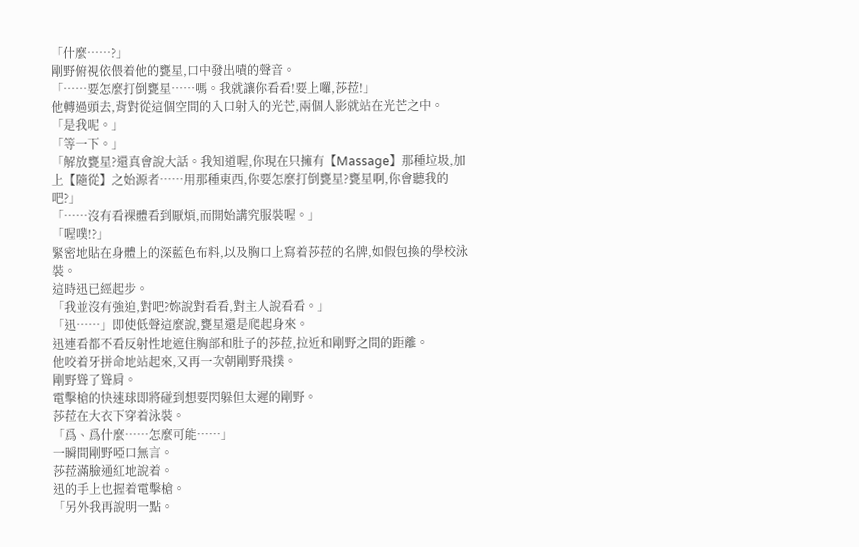「什麼……?」
剛野俯視依偎着他的甕星,口中發出嘖的聲音。
「……要怎麼打倒甕星……嗎。我就讓你看看!要上囉,莎菈!」
他轉過頭去,背對從這個空間的入口射入的光芒,兩個人影就站在光芒之中。
「是我呢。」
「等一下。」
「解放甕星?還真會說大話。我知道喔,你現在只擁有【Massage】那種垃圾,加上【隨從】之始源者……用那種東西,你要怎麼打倒甕星?甕星啊,你會聽我的吧?」
「……沒有看裸體看到厭煩,而開始講究服裝喔。」
「喔噗!?」
緊密地貼在身體上的深藍色布料,以及胸口上寫着莎菈的名牌,如假包換的學校泳裝。
這時迅已經起步。
「我並沒有強迫,對吧?妳說對看看,對主人說看看。」
「迅……」即使低聲這麼說,甕星還是爬起身來。
迅連看都不看反射性地遮住胸部和肚子的莎菈,拉近和剛野之間的距離。
他咬着牙拼命地站起來,又再一次朝剛野飛撲。
剛野聳了聳肩。
電擊槍的快速球即將碰到想要閃躲但太遲的剛野。
莎菈在大衣下穿着泳裝。
「爲、爲什麼……怎麼可能……」
一瞬間剛野啞口無言。
莎菈滿臉通紅地說着。
迅的手上也握着電擊槍。
「另外我再說明一點。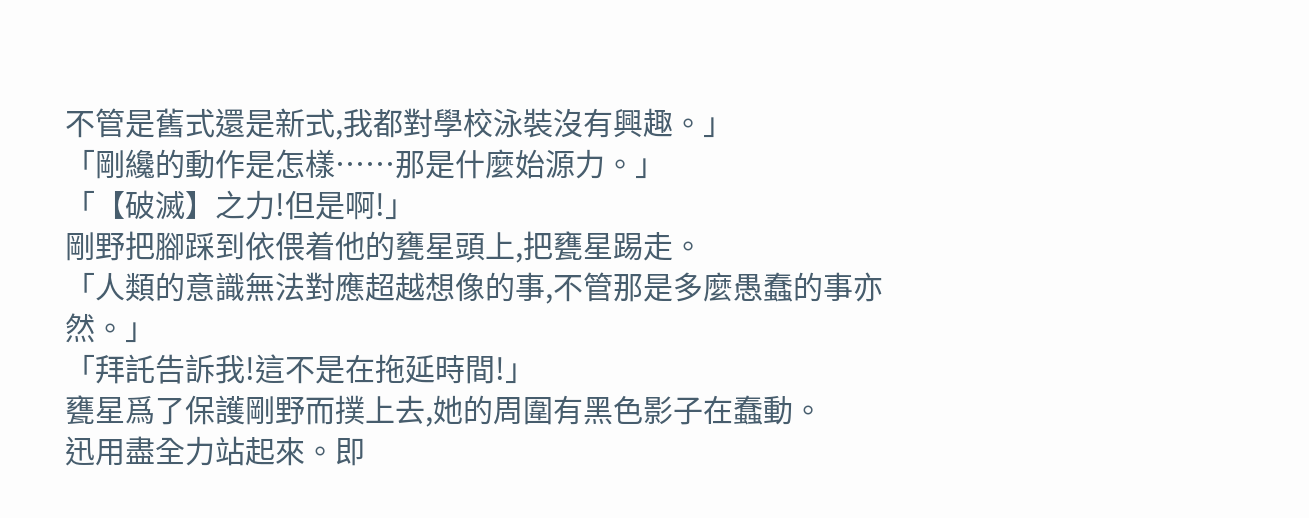不管是舊式還是新式,我都對學校泳裝沒有興趣。」
「剛纔的動作是怎樣……那是什麼始源力。」
「【破滅】之力!但是啊!」
剛野把腳踩到依偎着他的甕星頭上,把甕星踢走。
「人類的意識無法對應超越想像的事,不管那是多麼愚蠢的事亦然。」
「拜託告訴我!這不是在拖延時間!」
甕星爲了保護剛野而撲上去,她的周圍有黑色影子在蠢動。
迅用盡全力站起來。即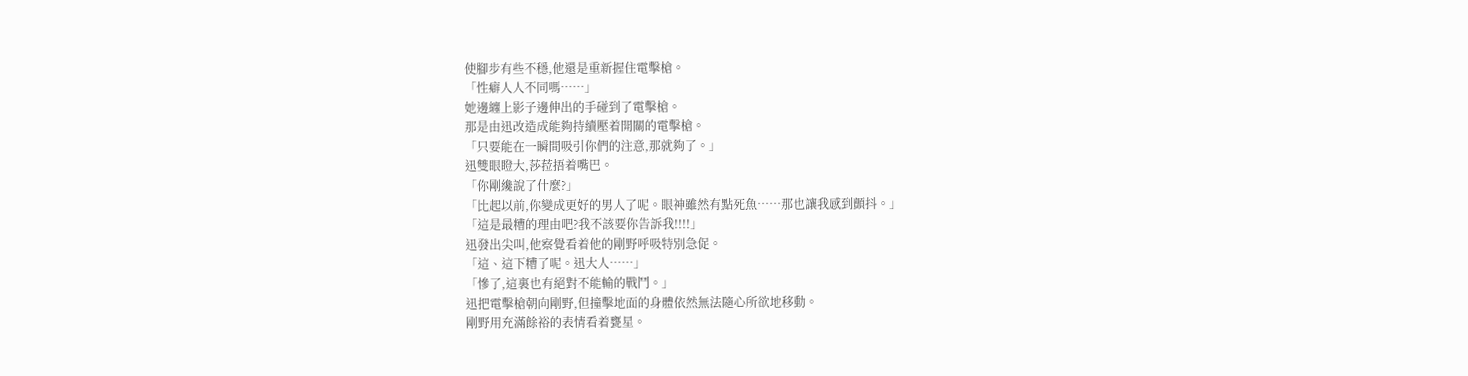使腳步有些不穩,他還是重新握住電擊槍。
「性癖人人不同嗎……」
她邊纏上影子邊伸出的手碰到了電擊槍。
那是由迅改造成能夠持續壓着開關的電擊槍。
「只要能在一瞬間吸引你們的注意,那就夠了。」
迅雙眼瞪大,莎菈捂着嘴巴。
「你剛纔說了什麼?」
「比起以前,你變成更好的男人了呢。眼神雖然有點死魚……那也讓我感到顫抖。」
「這是最糟的理由吧?我不該要你告訴我!!!!」
迅發出尖叫,他察覺看着他的剛野呼吸特別急促。
「這、這下糟了呢。迅大人……」
「慘了,這裏也有絕對不能輸的戰鬥。」
迅把電擊槍朝向剛野,但撞擊地面的身體依然無法隨心所欲地移動。
剛野用充滿餘裕的表情看着甕星。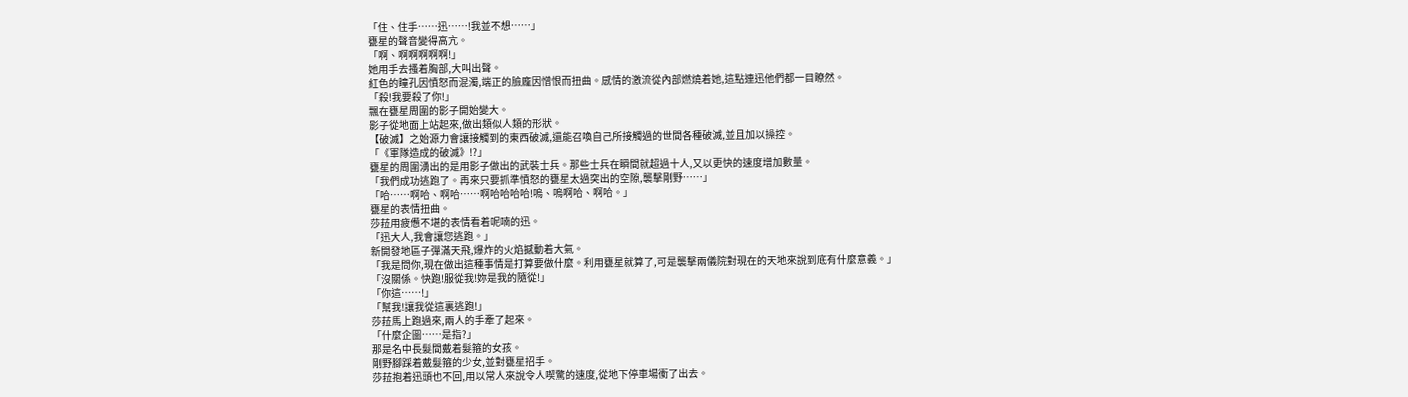「住、住手……迅……!我並不想……」
甕星的聲音變得高亢。
「啊、啊啊啊啊啊!」
她用手去搔着胸部,大叫出聲。
紅色的瞳孔因憤怒而混濁,端正的臉龐因憎恨而扭曲。感情的激流從內部燃燒着她,這點連迅他們都一目瞭然。
「殺!我要殺了你!」
飄在甕星周圍的影子開始變大。
影子從地面上站起來,做出類似人類的形狀。
【破滅】之始源力會讓接觸到的東西破滅,還能召喚自己所接觸過的世間各種破滅,並且加以操控。
「《軍隊造成的破滅》!?」
甕星的周圍湧出的是用影子做出的武裝士兵。那些士兵在瞬間就超過十人,又以更快的速度增加數量。
「我們成功逃跑了。再來只要抓準憤怒的甕星太過突出的空隙,襲擊剛野……」
「哈……啊哈、啊哈……啊哈哈哈哈!嗚、嗚啊哈、啊哈。」
甕星的表情扭曲。
莎菈用疲憊不堪的表情看着呢喃的迅。
「迅大人,我會讓您逃跑。」
新開發地區子彈滿天飛,爆炸的火焰撼動着大氣。
「我是問你,現在做出這種事情是打算要做什麼。利用甕星就算了,可是襲擊兩儀院對現在的天地來說到底有什麼意義。」
「沒關係。快跑!服從我!妳是我的隨從!」
「你這……!」
「幫我!讓我從這裏逃跑!」
莎菈馬上跑過來,兩人的手牽了起來。
「什麼企圖……是指?」
那是名中長髮間戴着髮箍的女孩。
剛野腳踩着戴髮箍的少女,並對甕星招手。
莎菈抱着迅頭也不回,用以常人來說令人喫驚的速度,從地下停車場衝了出去。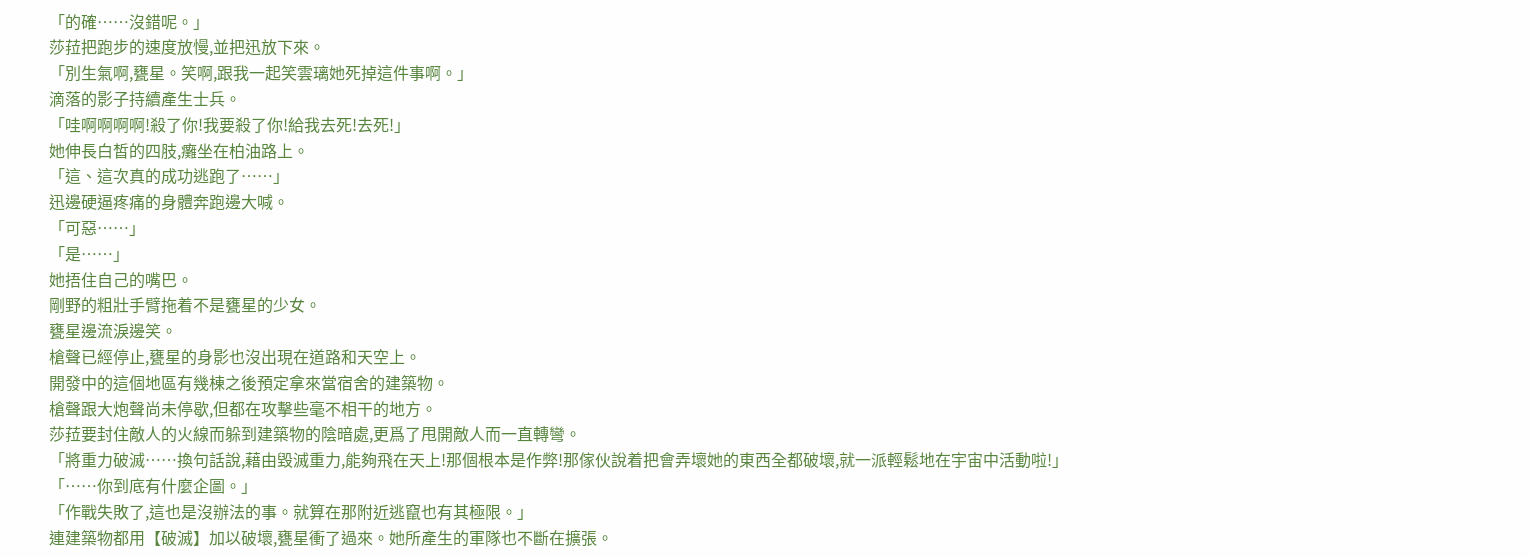「的確……沒錯呢。」
莎菈把跑步的速度放慢,並把迅放下來。
「別生氣啊,甕星。笑啊,跟我一起笑雲璃她死掉這件事啊。」
滴落的影子持續產生士兵。
「哇啊啊啊啊!殺了你!我要殺了你!給我去死!去死!」
她伸長白皙的四肢,癱坐在柏油路上。
「這、這次真的成功逃跑了……」
迅邊硬逼疼痛的身體奔跑邊大喊。
「可惡……」
「是……」
她捂住自己的嘴巴。
剛野的粗壯手臂拖着不是甕星的少女。
甕星邊流淚邊笑。
槍聲已經停止,甕星的身影也沒出現在道路和天空上。
開發中的這個地區有幾棟之後預定拿來當宿舍的建築物。
槍聲跟大炮聲尚未停歇,但都在攻擊些毫不相干的地方。
莎菈要封住敵人的火線而躲到建築物的陰暗處,更爲了甩開敵人而一直轉彎。
「將重力破滅……換句話說,藉由毀滅重力,能夠飛在天上!那個根本是作弊!那傢伙說着把會弄壞她的東西全都破壞,就一派輕鬆地在宇宙中活動啦!」
「……你到底有什麼企圖。」
「作戰失敗了,這也是沒辦法的事。就算在那附近逃竄也有其極限。」
連建築物都用【破滅】加以破壞,甕星衝了過來。她所產生的軍隊也不斷在擴張。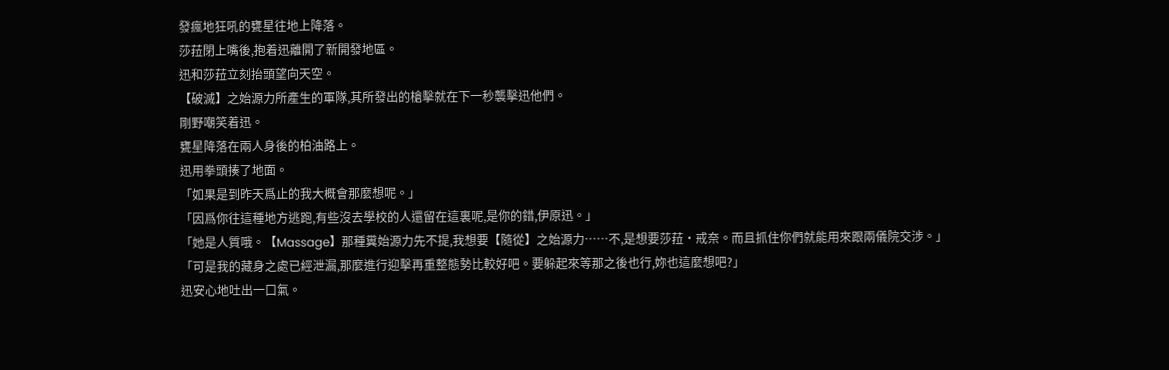發瘋地狂吼的甕星往地上降落。
莎菈閉上嘴後,抱着迅離開了新開發地區。
迅和莎菈立刻抬頭望向天空。
【破滅】之始源力所產生的軍隊,其所發出的槍擊就在下一秒襲擊迅他們。
剛野嘲笑着迅。
甕星降落在兩人身後的柏油路上。
迅用拳頭揍了地面。
「如果是到昨天爲止的我大概會那麼想呢。」
「因爲你往這種地方逃跑,有些沒去學校的人還留在這裏呢,是你的錯,伊原迅。」
「她是人質哦。【Massage】那種糞始源力先不提,我想要【隨從】之始源力……不,是想要莎菈•戒奈。而且抓住你們就能用來跟兩儀院交涉。」
「可是我的藏身之處已經泄漏,那麼進行迎擊再重整態勢比較好吧。要躲起來等那之後也行,妳也這麼想吧?」
迅安心地吐出一口氣。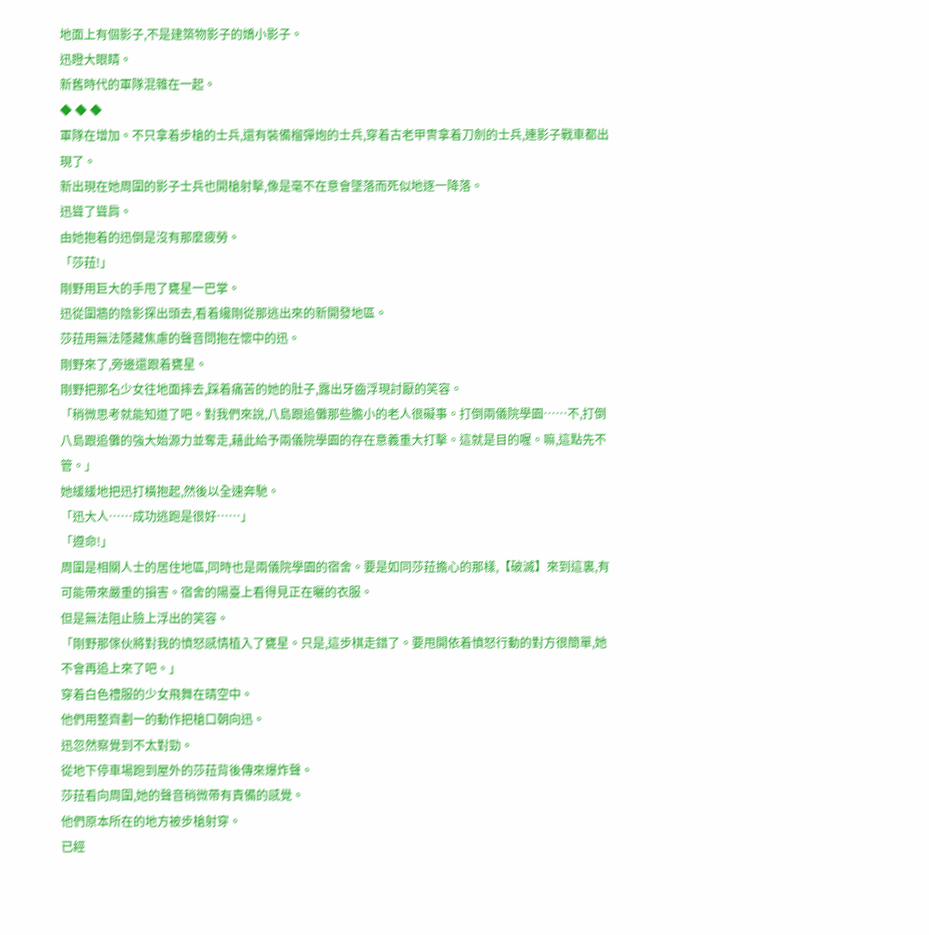地面上有個影子,不是建築物影子的嬌小影子。
迅瞪大眼睛。
新舊時代的軍隊混雜在一起。
◆ ◆ ◆
軍隊在增加。不只拿着步槍的士兵,還有裝備榴彈炮的士兵,穿着古老甲冑拿着刀劍的士兵,連影子戰車都出現了。
新出現在她周圍的影子士兵也開槍射擊,像是毫不在意會墜落而死似地逐一降落。
迅聳了聳肩。
由她抱着的迅倒是沒有那麼疲勞。
「莎菈!」
剛野用巨大的手甩了甕星一巴掌。
迅從圍牆的陰影探出頭去,看着纔剛從那逃出來的新開發地區。
莎菈用無法隱藏焦慮的聲音問抱在懷中的迅。
剛野來了,旁邊還跟着甕星。
剛野把那名少女往地面摔去,踩着痛苦的她的肚子,露出牙齒浮現討厭的笑容。
「稍微思考就能知道了吧。對我們來說,八島跟追儺那些膽小的老人很礙事。打倒兩儀院學園……不,打倒八島跟追儺的強大始源力並奪走,藉此給予兩儀院學園的存在意義重大打擊。這就是目的喔。嘛,這點先不管。」
她緩緩地把迅打橫抱起,然後以全速奔馳。
「迅大人……成功逃跑是很好……」
「遵命!」
周圍是相關人士的居住地區,同時也是兩儀院學園的宿舍。要是如同莎菈擔心的那樣,【破滅】來到這裏,有可能帶來嚴重的損害。宿舍的陽臺上看得見正在曬的衣服。
但是無法阻止臉上浮出的笑容。
「剛野那傢伙將對我的憤怒感情植入了甕星。只是,這步棋走錯了。要甩開依着憤怒行動的對方很簡單,她不會再追上來了吧。」
穿着白色禮服的少女飛舞在晴空中。
他們用整齊劃一的動作把槍口朝向迅。
迅忽然察覺到不太對勁。
從地下停車場跑到屋外的莎菈背後傳來爆炸聲。
莎菈看向周圍,她的聲音稍微帶有責備的感覺。
他們原本所在的地方被步槍射穿。
已經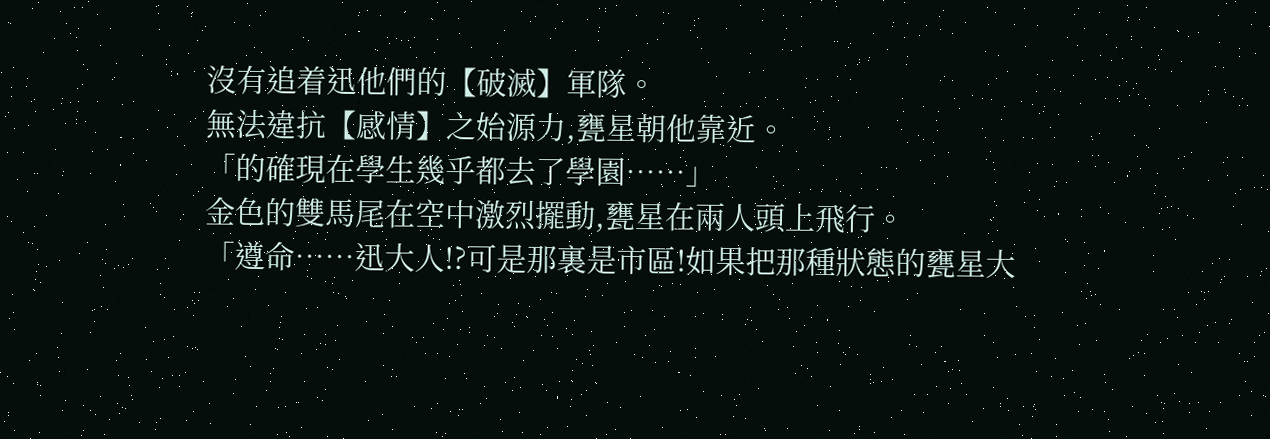沒有追着迅他們的【破滅】軍隊。
無法違抗【感情】之始源力,甕星朝他靠近。
「的確現在學生幾乎都去了學園……」
金色的雙馬尾在空中激烈擺動,甕星在兩人頭上飛行。
「遵命……迅大人!?可是那裏是市區!如果把那種狀態的甕星大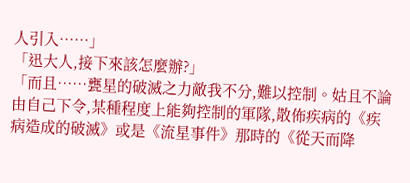人引入……」
「迅大人,接下來該怎麼辦?」
「而且……甕星的破滅之力敵我不分,難以控制。姑且不論由自己下令,某種程度上能夠控制的軍隊,散佈疾病的《疾病造成的破滅》或是《流星事件》那時的《從天而降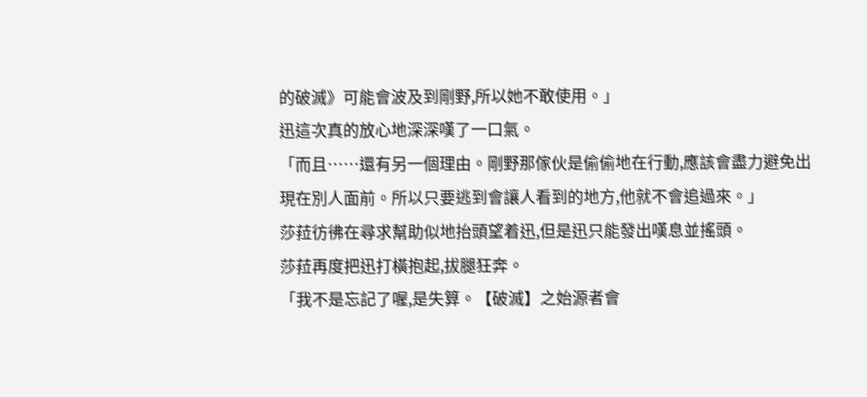的破滅》可能會波及到剛野,所以她不敢使用。」
迅這次真的放心地深深嘆了一口氣。
「而且……還有另一個理由。剛野那傢伙是偷偷地在行動,應該會盡力避免出現在別人面前。所以只要逃到會讓人看到的地方,他就不會追過來。」
莎菈彷彿在尋求幫助似地抬頭望着迅,但是迅只能發出嘆息並搖頭。
莎菈再度把迅打橫抱起,拔腿狂奔。
「我不是忘記了喔,是失算。【破滅】之始源者會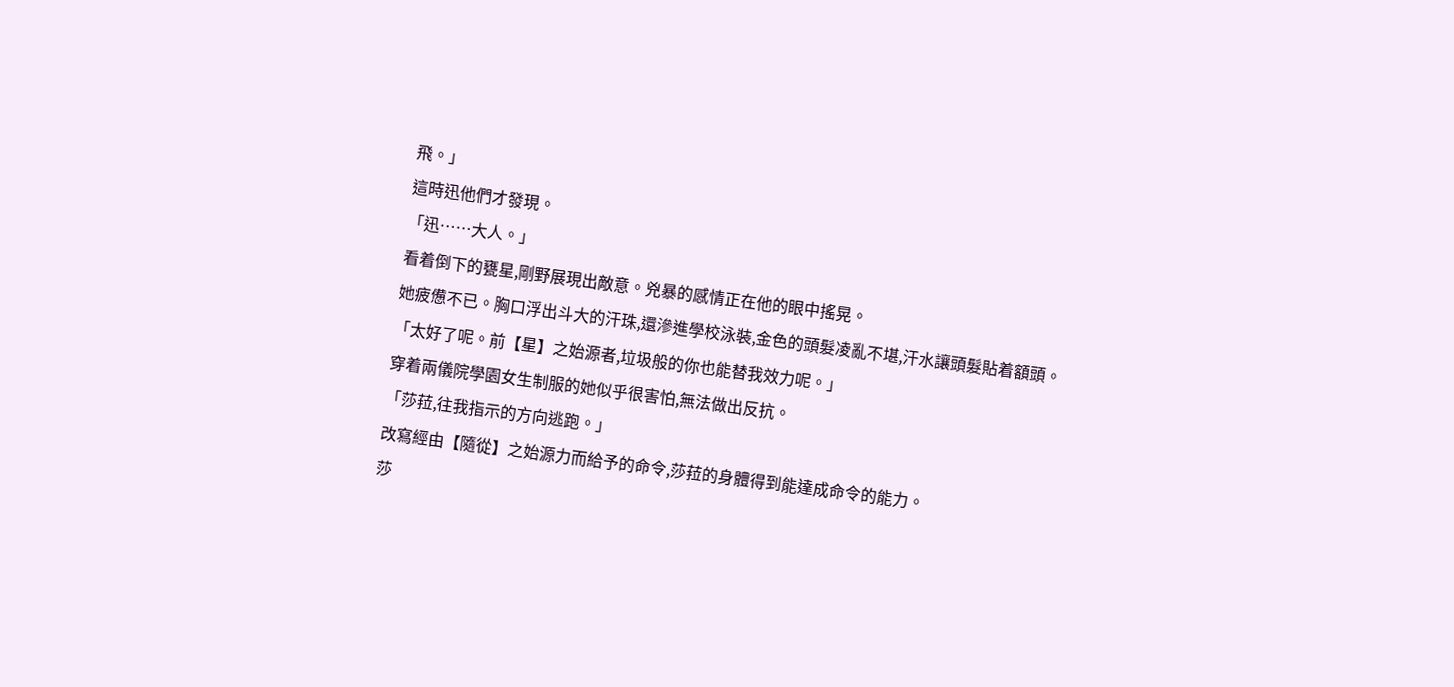飛。」
這時迅他們才發現。
「迅……大人。」
看着倒下的甕星,剛野展現出敵意。兇暴的感情正在他的眼中搖晃。
她疲憊不已。胸口浮出斗大的汗珠,還滲進學校泳裝,金色的頭髮凌亂不堪,汗水讓頭髮貼着額頭。
「太好了呢。前【星】之始源者,垃圾般的你也能替我效力呢。」
穿着兩儀院學園女生制服的她似乎很害怕,無法做出反抗。
「莎菈,往我指示的方向逃跑。」
改寫經由【隨從】之始源力而給予的命令,莎菈的身體得到能達成命令的能力。
莎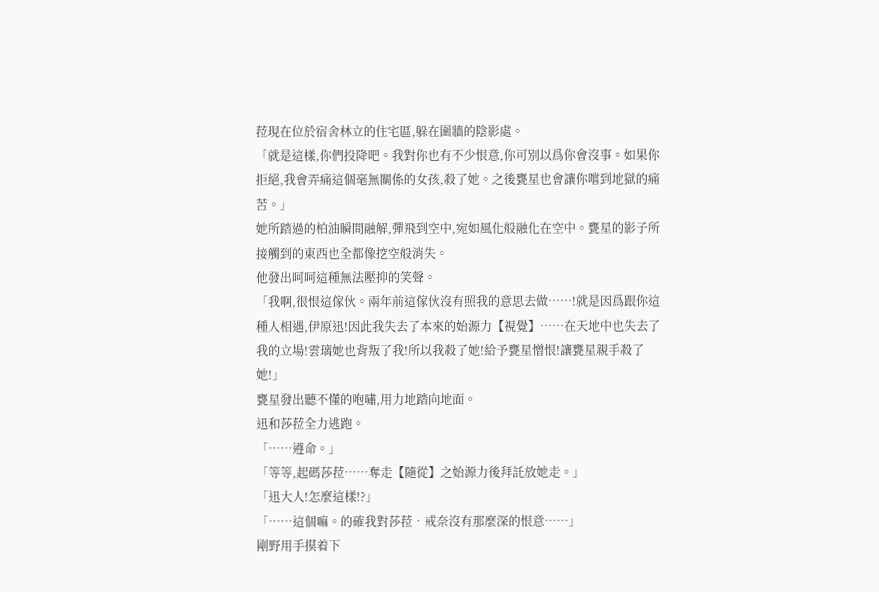菈現在位於宿舍林立的住宅區,躲在圍牆的陰影處。
「就是這樣,你們投降吧。我對你也有不少恨意,你可別以爲你會沒事。如果你拒絕,我會弄痛這個毫無關係的女孩,殺了她。之後甕星也會讓你嚐到地獄的痛苦。」
她所踏過的柏油瞬間融解,彈飛到空中,宛如風化般融化在空中。甕星的影子所接觸到的東西也全都像挖空般消失。
他發出呵呵這種無法壓抑的笑聲。
「我啊,很恨這傢伙。兩年前這傢伙沒有照我的意思去做……!就是因爲跟你這種人相遇,伊原迅!因此我失去了本來的始源力【視覺】……在天地中也失去了我的立場!雲璃她也背叛了我!所以我殺了她!給予甕星憎恨!讓甕星親手殺了她!」
甕星發出聽不懂的咆嘯,用力地踏向地面。
迅和莎菈全力逃跑。
「……遵命。」
「等等,起碼莎菈……奪走【隨從】之始源力後拜託放她走。」
「迅大人!怎麼這樣!?」
「……這個嘛。的確我對莎菈•戒奈沒有那麼深的恨意……」
剛野用手摸着下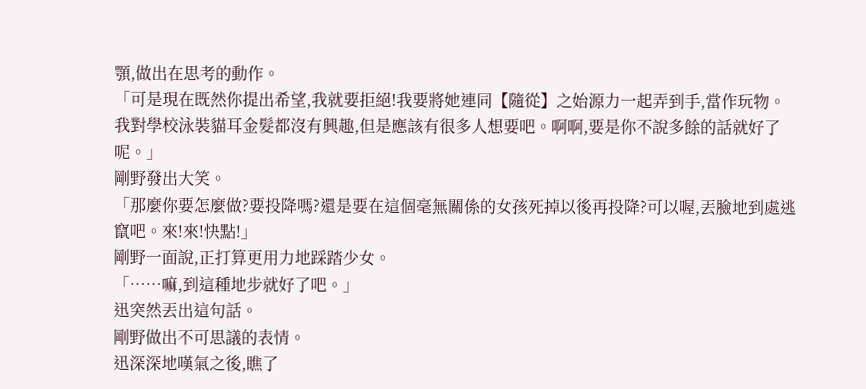顎,做出在思考的動作。
「可是現在既然你提出希望,我就要拒絕!我要將她連同【隨從】之始源力一起弄到手,當作玩物。我對學校泳裝貓耳金髮都沒有興趣,但是應該有很多人想要吧。啊啊,要是你不說多餘的話就好了呢。」
剛野發出大笑。
「那麼你要怎麼做?要投降嗎?還是要在這個毫無關係的女孩死掉以後再投降?可以喔,丟臉地到處逃竄吧。來!來!快點!」
剛野一面說,正打算更用力地踩踏少女。
「……嘛,到這種地步就好了吧。」
迅突然丟出這句話。
剛野做出不可思議的表情。
迅深深地嘆氣之後,瞧了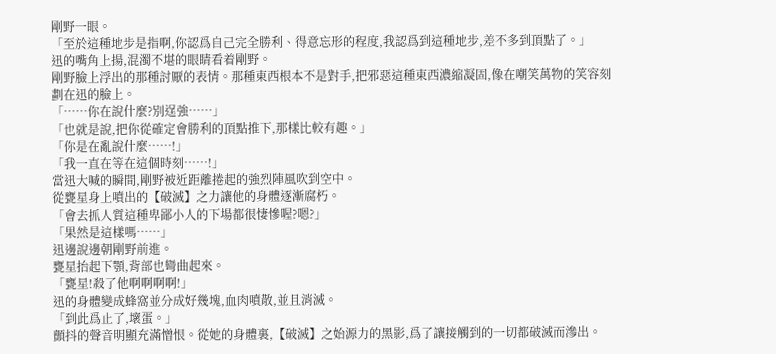剛野一眼。
「至於這種地步是指啊,你認爲自己完全勝利、得意忘形的程度,我認爲到這種地步,差不多到頂點了。」
迅的嘴角上揚,混濁不堪的眼睛看着剛野。
剛野臉上浮出的那種討厭的表情。那種東西根本不是對手,把邪惡這種東西濃縮凝固,像在嘲笑萬物的笑容刻劃在迅的臉上。
「……你在說什麼?別逞強……」
「也就是說,把你從確定會勝利的頂點推下,那樣比較有趣。」
「你是在亂說什麼……!」
「我一直在等在這個時刻……!」
當迅大喊的瞬間,剛野被近距離捲起的強烈陣風吹到空中。
從甕星身上噴出的【破滅】之力讓他的身體逐漸腐朽。
「會去抓人質這種卑鄙小人的下場都很悽慘喔?嗯?」
「果然是這樣嗎……」
迅邊說邊朝剛野前進。
甕星抬起下顎,背部也彎曲起來。
「甕星!殺了他啊啊啊啊!」
迅的身體變成蜂窩並分成好幾塊,血肉噴散,並且消滅。
「到此爲止了,壞蛋。」
顫抖的聲音明顯充滿憎恨。從她的身體裏,【破滅】之始源力的黑影,爲了讓接觸到的一切都破滅而滲出。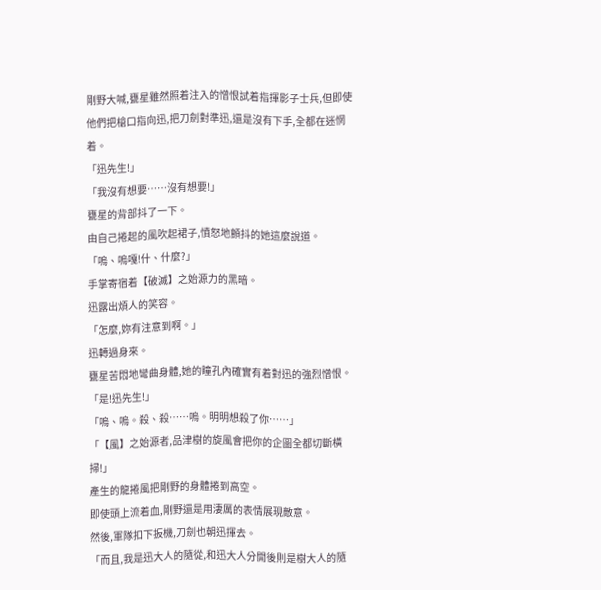剛野大喊,甕星雖然照着注入的憎恨試着指揮影子士兵,但即使他們把槍口指向迅,把刀劍對準迅,還是沒有下手,全都在迷惘着。
「迅先生!」
「我沒有想要……沒有想要!」
甕星的背部抖了一下。
由自己捲起的風吹起裙子,憤怒地顫抖的她這麼說道。
「嗚、嗚嘎!什、什麼?」
手掌寄宿着【破滅】之始源力的黑暗。
迅露出煩人的笑容。
「怎麼,妳有注意到啊。」
迅轉過身來。
甕星苦悶地彎曲身體,她的瞳孔內確實有着對迅的強烈憎恨。
「是!迅先生!」
「嗚、嗚。殺、殺……嗚。明明想殺了你……」
「【風】之始源者,品津樹的旋風會把你的企圖全都切斷橫掃!」
產生的龍捲風把剛野的身體捲到高空。
即使頭上流着血,剛野還是用淒厲的表情展現敵意。
然後,軍隊扣下扳機,刀劍也朝迅揮去。
「而且,我是迅大人的隨從,和迅大人分開後則是樹大人的隨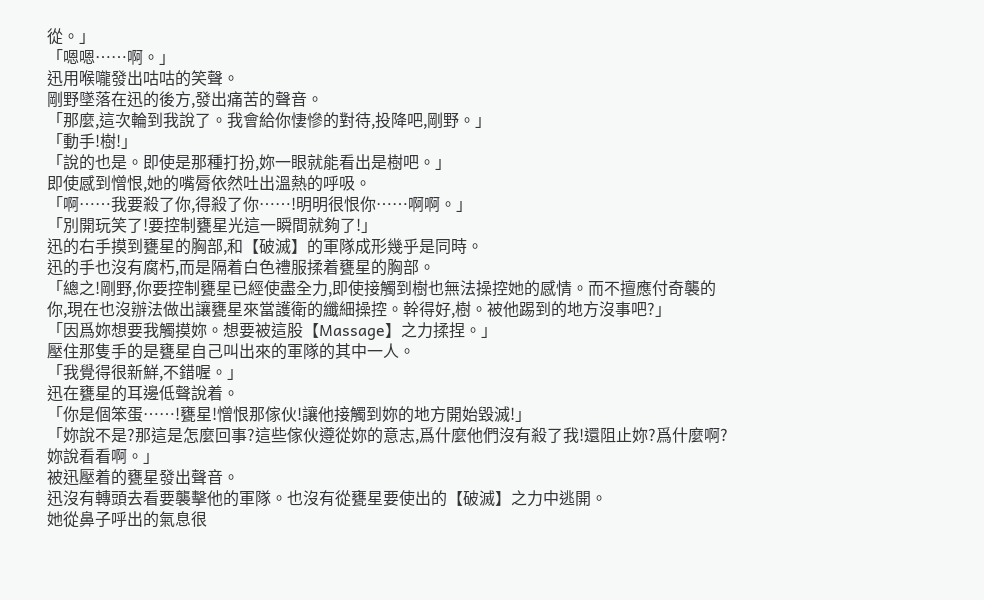從。」
「嗯嗯……啊。」
迅用喉嚨發出咕咕的笑聲。
剛野墜落在迅的後方,發出痛苦的聲音。
「那麼,這次輪到我說了。我會給你悽慘的對待,投降吧,剛野。」
「動手!樹!」
「說的也是。即使是那種打扮,妳一眼就能看出是樹吧。」
即使感到憎恨,她的嘴脣依然吐出溫熱的呼吸。
「啊……我要殺了你,得殺了你……!明明很恨你……啊啊。」
「別開玩笑了!要控制甕星光這一瞬間就夠了!」
迅的右手摸到甕星的胸部,和【破滅】的軍隊成形幾乎是同時。
迅的手也沒有腐朽,而是隔着白色禮服揉着甕星的胸部。
「總之!剛野,你要控制甕星已經使盡全力,即使接觸到樹也無法操控她的感情。而不擅應付奇襲的你,現在也沒辦法做出讓甕星來當護衛的纖細操控。幹得好,樹。被他踢到的地方沒事吧?」
「因爲妳想要我觸摸妳。想要被這股【Massage】之力揉捏。」
壓住那隻手的是甕星自己叫出來的軍隊的其中一人。
「我覺得很新鮮,不錯喔。」
迅在甕星的耳邊低聲說着。
「你是個笨蛋……!甕星!憎恨那傢伙!讓他接觸到妳的地方開始毀滅!」
「妳說不是?那這是怎麼回事?這些傢伙遵從妳的意志,爲什麼他們沒有殺了我!還阻止妳?爲什麼啊?妳說看看啊。」
被迅壓着的甕星發出聲音。
迅沒有轉頭去看要襲擊他的軍隊。也沒有從甕星要使出的【破滅】之力中逃開。
她從鼻子呼出的氣息很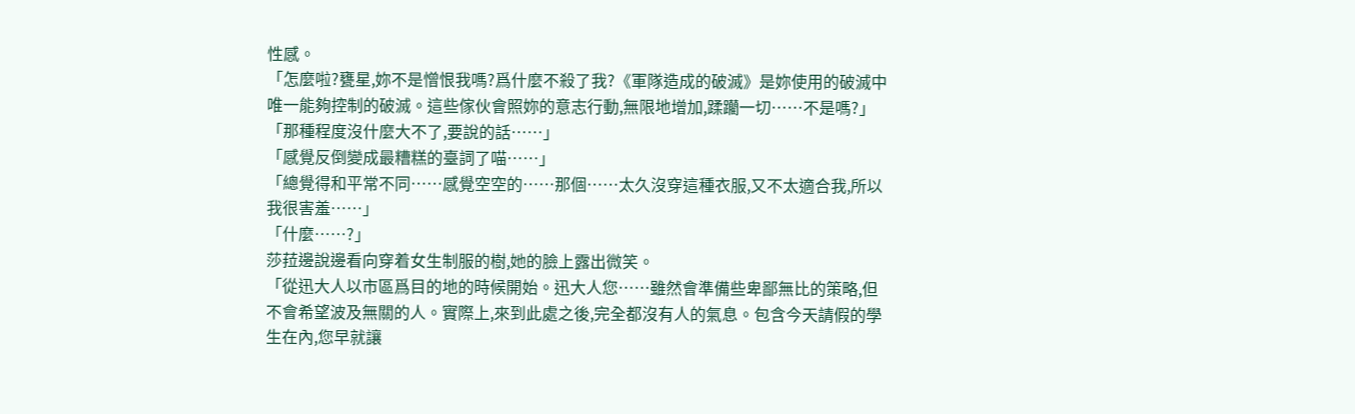性感。
「怎麼啦?甕星,妳不是憎恨我嗎?爲什麼不殺了我?《軍隊造成的破滅》是妳使用的破滅中唯一能夠控制的破滅。這些傢伙會照妳的意志行動,無限地增加,蹂躪一切……不是嗎?」
「那種程度沒什麼大不了,要說的話……」
「感覺反倒變成最糟糕的臺詞了喵……」
「總覺得和平常不同……感覺空空的……那個……太久沒穿這種衣服,又不太適合我,所以我很害羞……」
「什麼……?」
莎菈邊說邊看向穿着女生制服的樹,她的臉上露出微笑。
「從迅大人以市區爲目的地的時候開始。迅大人您……雖然會準備些卑鄙無比的策略,但不會希望波及無關的人。實際上,來到此處之後,完全都沒有人的氣息。包含今天請假的學生在內,您早就讓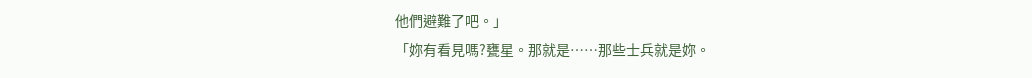他們避難了吧。」
「妳有看見嗎?甕星。那就是……那些士兵就是妳。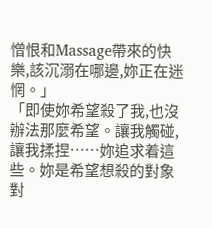憎恨和Massage帶來的快樂,該沉溺在哪邊,妳正在迷惘。」
「即使妳希望殺了我,也沒辦法那麼希望。讓我觸碰,讓我揉捏……妳追求着這些。妳是希望想殺的對象對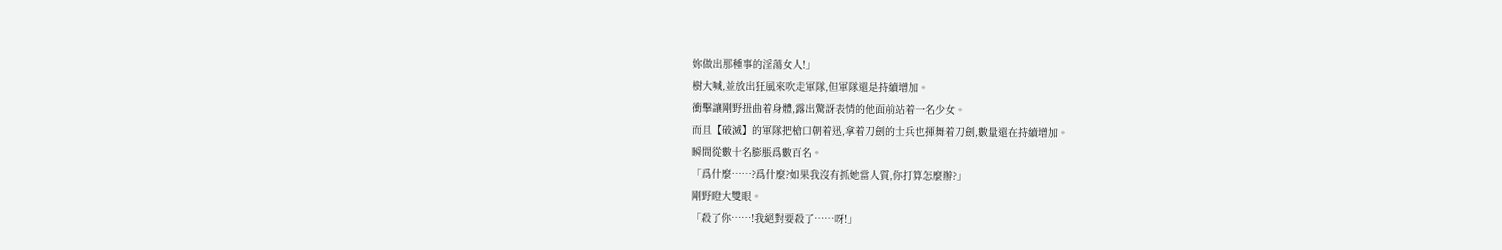妳做出那種事的淫蕩女人!」
樹大喊,並放出狂風來吹走軍隊,但軍隊還是持續增加。
衝擊讓剛野扭曲着身體,露出驚訝表情的他面前站着一名少女。
而且【破滅】的軍隊把槍口朝着迅,拿着刀劍的士兵也揮舞着刀劍,數量還在持續增加。
瞬間從數十名膨脹爲數百名。
「爲什麼……?爲什麼?如果我沒有抓她當人質,你打算怎麼辦?」
剛野瞪大雙眼。
「殺了你……!我絕對要殺了……呀!」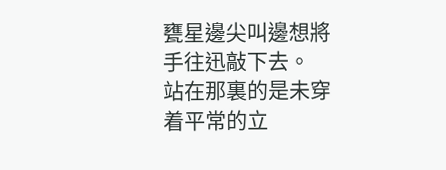甕星邊尖叫邊想將手往迅敲下去。
站在那裏的是未穿着平常的立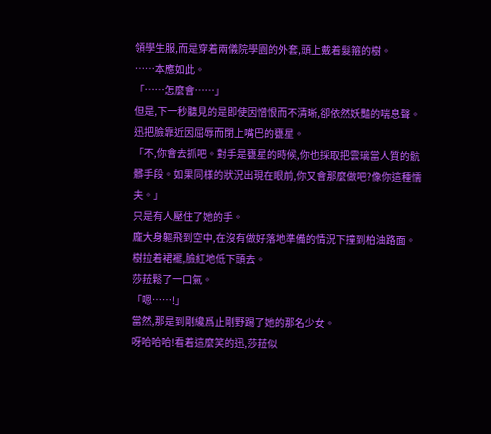領學生服,而是穿着兩儀院學園的外套,頭上戴着髮箍的樹。
……本應如此。
「……怎麼會……」
但是,下一秒聽見的是即使因憎恨而不清晰,卻依然妖豔的喘息聲。
迅把臉靠近因屈辱而閉上嘴巴的甕星。
「不,你會去抓吧。對手是甕星的時候,你也採取把雲璃當人質的骯髒手段。如果同樣的狀況出現在眼前,你又會那麼做吧?像你這種懦夫。」
只是有人壓住了她的手。
龐大身軀飛到空中,在沒有做好落地準備的情況下撞到柏油路面。
樹拉着裙襬,臉紅地低下頭去。
莎菈鬆了一口氣。
「嗯……!」
當然,那是到剛纔爲止剛野踢了她的那名少女。
呀哈哈哈!看着這麼笑的迅,莎菈似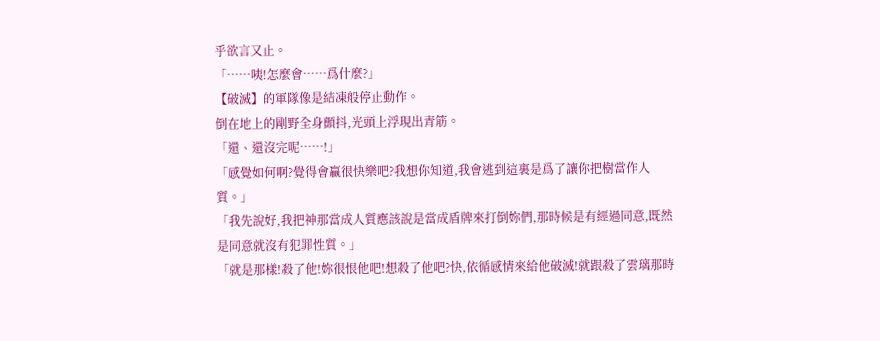乎欲言又止。
「……咦!怎麼會……爲什麼?」
【破滅】的軍隊像是結凍般停止動作。
倒在地上的剛野全身顫抖,光頭上浮現出青筋。
「還、還沒完呢……!」
「感覺如何啊?覺得會贏很快樂吧?我想你知道,我會逃到這裏是爲了讓你把樹當作人質。」
「我先說好,我把神那當成人質應該說是當成盾牌來打倒妳們,那時候是有經過同意,既然是同意就沒有犯罪性質。」
「就是那樣!殺了他!妳很恨他吧!想殺了他吧?快,依循感情來給他破滅!就跟殺了雲璃那時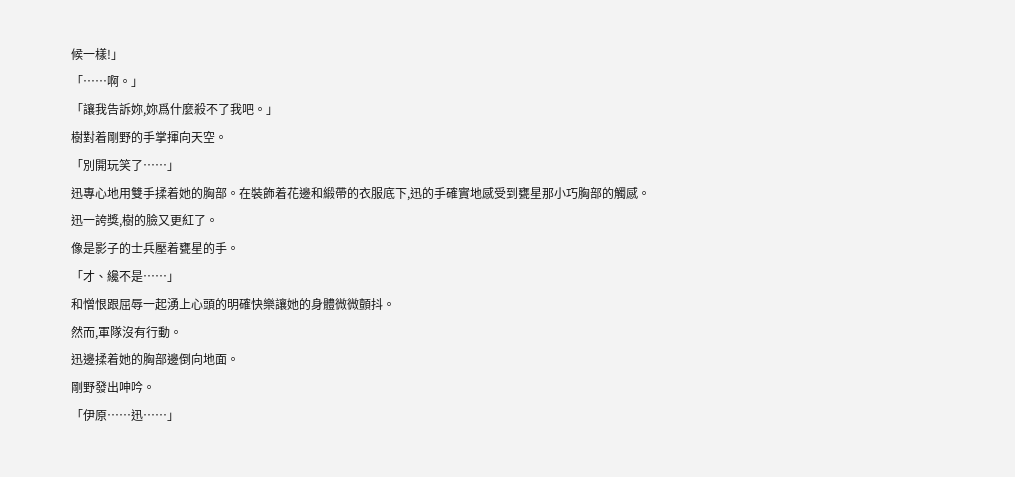候一樣!」
「……啊。」
「讓我告訴妳,妳爲什麼殺不了我吧。」
樹對着剛野的手掌揮向天空。
「別開玩笑了……」
迅專心地用雙手揉着她的胸部。在裝飾着花邊和緞帶的衣服底下,迅的手確實地感受到甕星那小巧胸部的觸感。
迅一誇獎,樹的臉又更紅了。
像是影子的士兵壓着甕星的手。
「才、纔不是……」
和憎恨跟屈辱一起湧上心頭的明確快樂讓她的身體微微顫抖。
然而,軍隊沒有行動。
迅邊揉着她的胸部邊倒向地面。
剛野發出呻吟。
「伊原……迅……」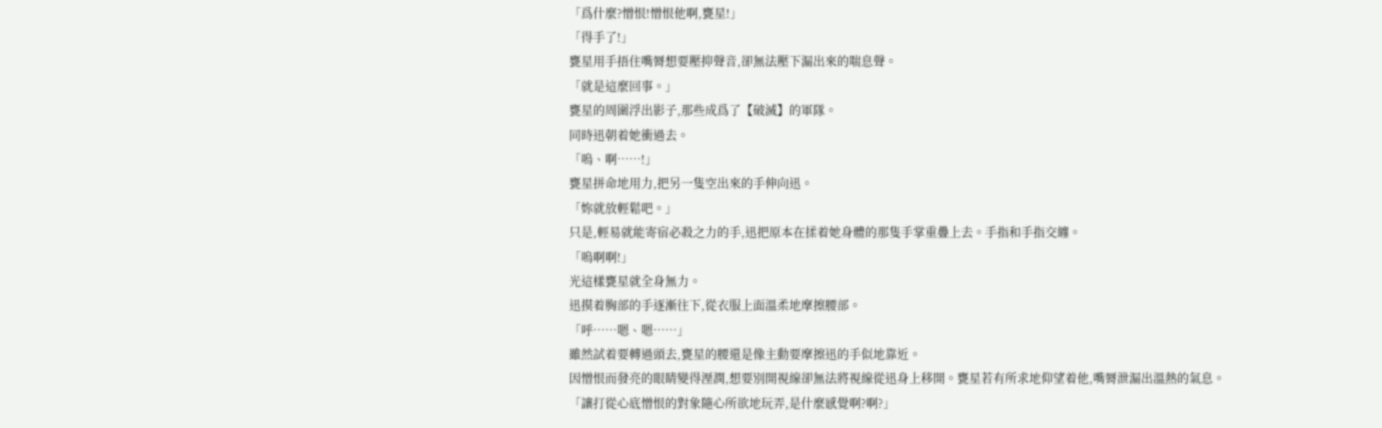「爲什麼?憎恨!憎恨他啊,甕星!」
「得手了!」
甕星用手捂住嘴脣想要壓抑聲音,卻無法壓下漏出來的喘息聲。
「就是這麼回事。」
甕星的周圍浮出影子,那些成爲了【破滅】的軍隊。
同時迅朝着她衝過去。
「嗚、啊……!」
甕星拼命地用力,把另一隻空出來的手伸向迅。
「妳就放輕鬆吧。」
只是,輕易就能寄宿必殺之力的手,迅把原本在揉着她身體的那隻手掌重疊上去。手指和手指交纏。
「嗚啊啊!」
光這樣甕星就全身無力。
迅摸着胸部的手逐漸往下,從衣服上面溫柔地摩擦腰部。
「呼……嗯、嗯……」
雖然試着要轉過頭去,甕星的腰還是像主動要摩擦迅的手似地靠近。
因憎恨而發亮的眼睛變得溼潤,想要別開視線卻無法將視線從迅身上移開。甕星若有所求地仰望着他,嘴脣泄漏出溫熱的氣息。
「讓打從心底憎恨的對象隨心所欲地玩弄,是什麼感覺啊?啊?」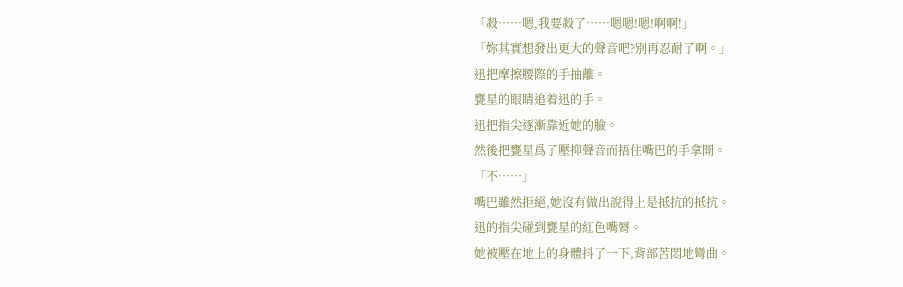「殺……嗯,我要殺了……嗯嗯!嗯!啊啊!」
「妳其實想發出更大的聲音吧?別再忍耐了啊。」
迅把摩擦腰際的手抽離。
甕星的眼睛追着迅的手。
迅把指尖逐漸靠近她的臉。
然後把甕星爲了壓抑聲音而捂住嘴巴的手拿開。
「不……」
嘴巴雖然拒絕,她沒有做出說得上是抵抗的抵抗。
迅的指尖碰到甕星的紅色嘴脣。
她被壓在地上的身體抖了一下,背部苦悶地彎曲。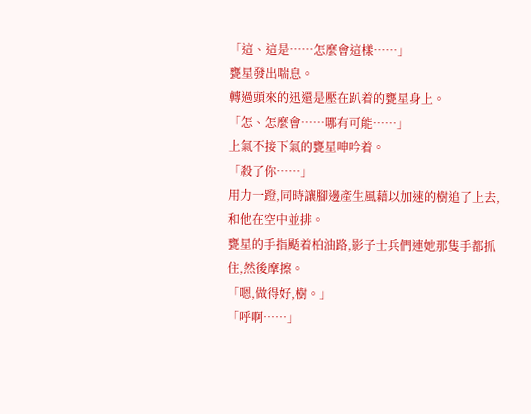「這、這是……怎麼會這樣……」
甕星發出喘息。
轉過頭來的迅還是壓在趴着的甕星身上。
「怎、怎麼會……哪有可能……」
上氣不接下氣的甕星呻吟着。
「殺了你……」
用力一蹬,同時讓腳邊產生風藉以加速的樹追了上去,和他在空中並排。
甕星的手指颳着柏油路,影子士兵們連她那隻手都抓住,然後摩擦。
「嗯,做得好,樹。」
「呼啊……」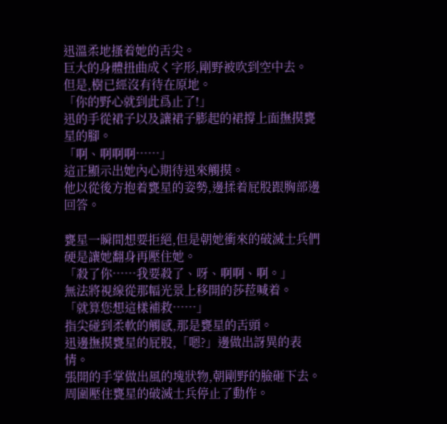迅溫柔地搔着她的舌尖。
巨大的身體扭曲成く字形,剛野被吹到空中去。
但是,樹已經沒有待在原地。
「你的野心就到此爲止了!」
迅的手從裙子以及讓裙子膨起的裙撐上面撫摸甕星的腳。
「啊、啊啊啊……」
這正顯示出她內心期待迅來觸摸。
他以從後方抱着甕星的姿勢,邊揉着屁股跟胸部邊回答。

甕星一瞬間想要拒絕,但是朝她衝來的破滅士兵們硬是讓她翻身再壓住她。
「殺了你……我要殺了、呀、啊啊、啊。」
無法將視線從那幅光景上移開的莎菈喊着。
「就算您想這樣補救……」
指尖碰到柔軟的觸感,那是甕星的舌頭。
迅邊撫摸甕星的屁股,「嗯?」邊做出訝異的表情。
張開的手掌做出風的塊狀物,朝剛野的臉砸下去。
周圍壓住甕星的破滅士兵停止了動作。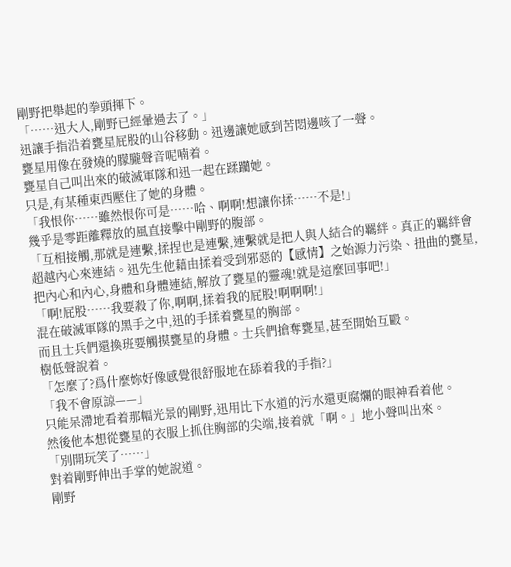剛野把舉起的拳頭揮下。
「……迅大人,剛野已經暈過去了。」
迅讓手指沿着甕星屁股的山谷移動。迅邊讓她感到苦悶邊咳了一聲。
甕星用像在發燒的朦朧聲音呢喃着。
甕星自己叫出來的破滅軍隊和迅一起在蹂躪她。
只是,有某種東西壓住了她的身體。
「我恨你……雖然恨你可是……哈、啊啊!想讓你揉……不是!」
幾乎是零距離釋放的風直接擊中剛野的腹部。
「互相接觸,那就是連繫,揉捏也是連繫,連繫就是把人與人結合的羈絆。真正的羈絆會超越內心來連結。迅先生他藉由揉着受到邪惡的【感情】之始源力污染、扭曲的甕星,把內心和內心,身體和身體連結,解放了甕星的靈魂!就是這麼回事吧!」
「啊!屁股……我要殺了你,啊啊,揉着我的屁股!啊啊啊!」
混在破滅軍隊的黑手之中,迅的手揉着甕星的胸部。
而且士兵們還換班要觸摸甕星的身體。士兵們搶奪甕星,甚至開始互毆。
樹低聲說着。
「怎麼了?爲什麼妳好像感覺很舒服地在舔着我的手指?」
「我不會原諒——」
只能呆滯地看着那幅光景的剛野,迅用比下水道的污水還更腐爛的眼神看着他。
然後他本想從甕星的衣服上抓住胸部的尖端,接着就「啊。」地小聲叫出來。
「別開玩笑了……」
對着剛野伸出手掌的她說道。
剛野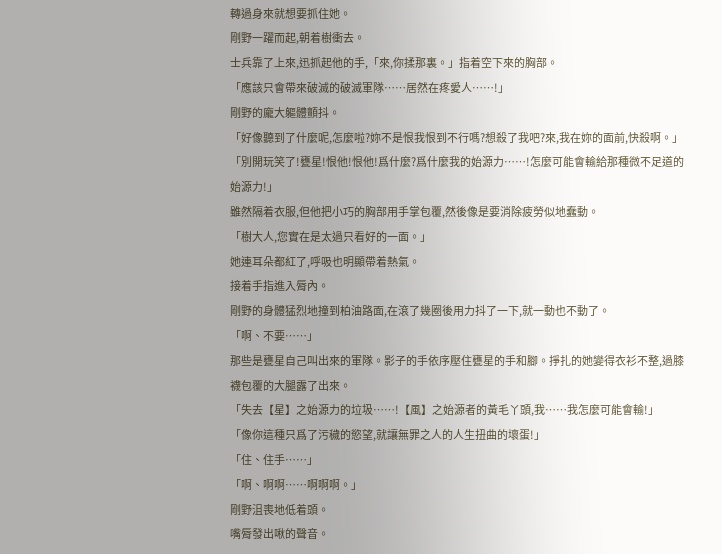轉過身來就想要抓住她。
剛野一躍而起,朝着樹衝去。
士兵靠了上來,迅抓起他的手,「來,你揉那裏。」指着空下來的胸部。
「應該只會帶來破滅的破滅軍隊……居然在疼愛人……!」
剛野的龐大軀體顫抖。
「好像聽到了什麼呢,怎麼啦?妳不是恨我恨到不行嗎?想殺了我吧?來,我在妳的面前,快殺啊。」
「別開玩笑了!甕星!恨他!恨他!爲什麼?爲什麼我的始源力……!怎麼可能會輸給那種微不足道的始源力!」
雖然隔着衣服,但他把小巧的胸部用手掌包覆,然後像是要消除疲勞似地蠢動。
「樹大人,您實在是太過只看好的一面。」
她連耳朵都紅了,呼吸也明顯帶着熱氣。
接着手指進入脣內。
剛野的身體猛烈地撞到柏油路面,在滾了幾圈後用力抖了一下,就一動也不動了。
「啊、不要……」
那些是甕星自己叫出來的軍隊。影子的手依序壓住甕星的手和腳。掙扎的她變得衣衫不整,過膝襪包覆的大腿露了出來。
「失去【星】之始源力的垃圾……!【風】之始源者的黃毛丫頭,我……我怎麼可能會輸!」
「像你這種只爲了污穢的慾望,就讓無罪之人的人生扭曲的壞蛋!」
「住、住手……」
「啊、啊啊……啊啊啊。」
剛野沮喪地低着頭。
嘴脣發出啾的聲音。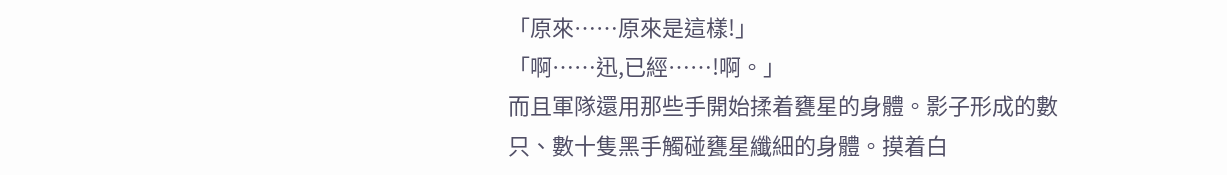「原來……原來是這樣!」
「啊……迅,已經……!啊。」
而且軍隊還用那些手開始揉着甕星的身體。影子形成的數只、數十隻黑手觸碰甕星纖細的身體。摸着白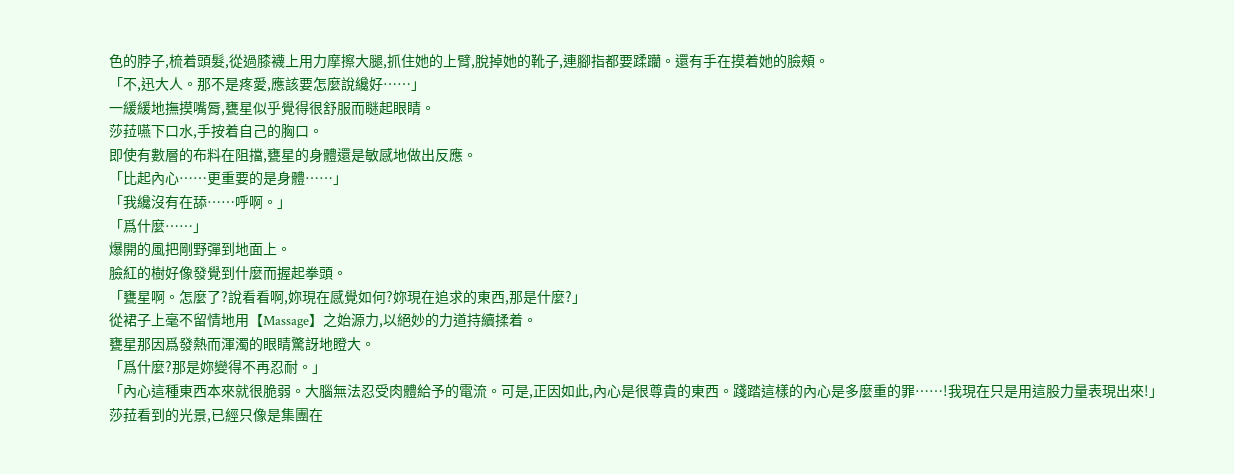色的脖子,梳着頭髮,從過膝襪上用力摩擦大腿,抓住她的上臂,脫掉她的靴子,連腳指都要蹂躪。還有手在摸着她的臉頰。
「不,迅大人。那不是疼愛,應該要怎麼說纔好……」
一緩緩地撫摸嘴脣,甕星似乎覺得很舒服而瞇起眼睛。
莎菈嚥下口水,手按着自己的胸口。
即使有數層的布料在阻擋,甕星的身體還是敏感地做出反應。
「比起內心……更重要的是身體……」
「我纔沒有在舔……呼啊。」
「爲什麼……」
爆開的風把剛野彈到地面上。
臉紅的樹好像發覺到什麼而握起拳頭。
「甕星啊。怎麼了?說看看啊,妳現在感覺如何?妳現在追求的東西,那是什麼?」
從裙子上毫不留情地用【Massage】之始源力,以絕妙的力道持續揉着。
甕星那因爲發熱而渾濁的眼睛驚訝地瞪大。
「爲什麼?那是妳變得不再忍耐。」
「內心這種東西本來就很脆弱。大腦無法忍受肉體給予的電流。可是,正因如此,內心是很尊貴的東西。踐踏這樣的內心是多麼重的罪……!我現在只是用這股力量表現出來!」
莎菈看到的光景,已經只像是集團在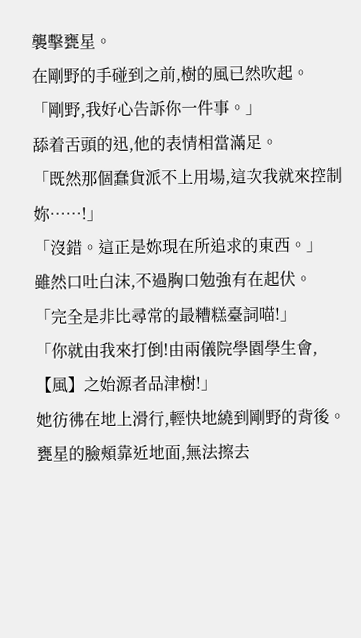襲擊甕星。
在剛野的手碰到之前,樹的風已然吹起。
「剛野,我好心告訴你一件事。」
舔着舌頭的迅,他的表情相當滿足。
「既然那個蠢貨派不上用場,這次我就來控制妳……!」
「沒錯。這正是妳現在所追求的東西。」
雖然口吐白沫,不過胸口勉強有在起伏。
「完全是非比尋常的最糟糕臺詞喵!」
「你就由我來打倒!由兩儀院學園學生會,【風】之始源者品津樹!」
她彷彿在地上滑行,輕快地繞到剛野的背後。
甕星的臉頰靠近地面,無法擦去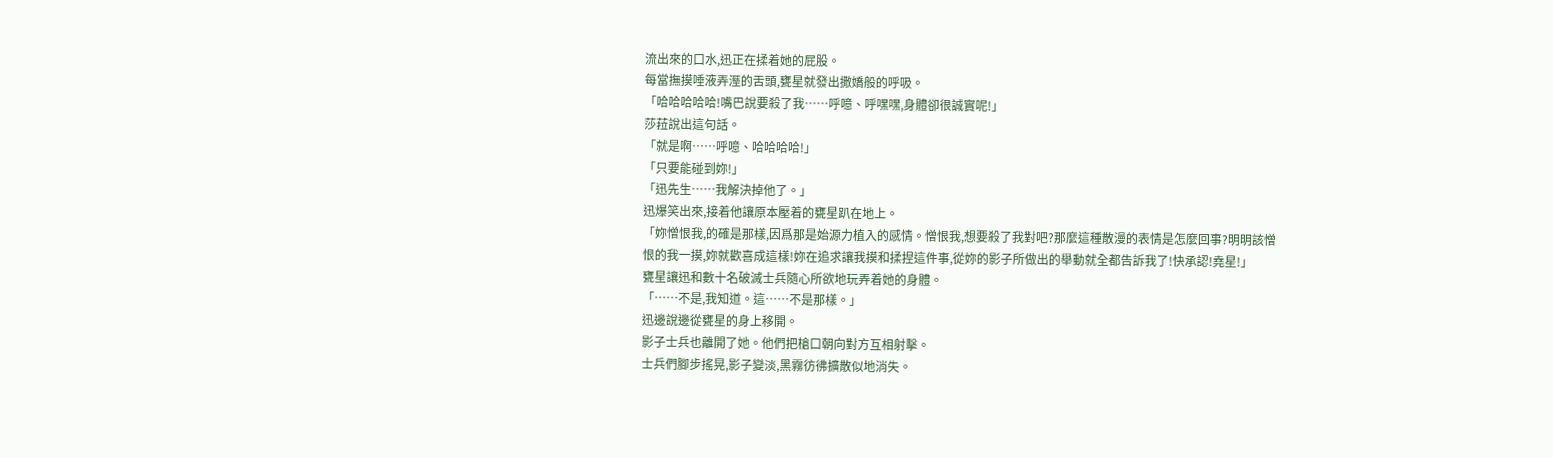流出來的口水,迅正在揉着她的屁股。
每當撫摸唾液弄溼的舌頭,甕星就發出撒嬌般的呼吸。
「哈哈哈哈哈!嘴巴說要殺了我……呼噫、呼嘿嘿,身體卻很誠實呢!」
莎菈說出這句話。
「就是啊……呼噫、哈哈哈哈!」
「只要能碰到妳!」
「迅先生……我解決掉他了。」
迅爆笑出來,接着他讓原本壓着的甕星趴在地上。
「妳憎恨我,的確是那樣,因爲那是始源力植入的感情。憎恨我,想要殺了我對吧?那麼這種散漫的表情是怎麼回事?明明該憎恨的我一摸,妳就歡喜成這樣!妳在追求讓我摸和揉捏這件事,從妳的影子所做出的舉動就全都告訴我了!快承認!堯星!」
甕星讓迅和數十名破滅士兵隨心所欲地玩弄着她的身體。
「……不是,我知道。這……不是那樣。」
迅邊說邊從甕星的身上移開。
影子士兵也離開了她。他們把槍口朝向對方互相射擊。
士兵們腳步搖晃,影子變淡,黑霧彷彿擴散似地消失。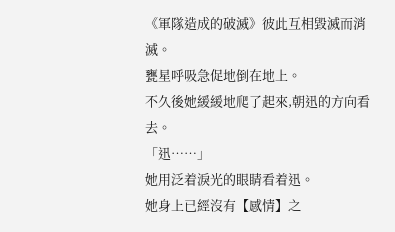《軍隊造成的破滅》彼此互相毀滅而消滅。
甕星呼吸急促地倒在地上。
不久後她緩緩地爬了起來,朝迅的方向看去。
「迅……」
她用泛着淚光的眼睛看着迅。
她身上已經沒有【感情】之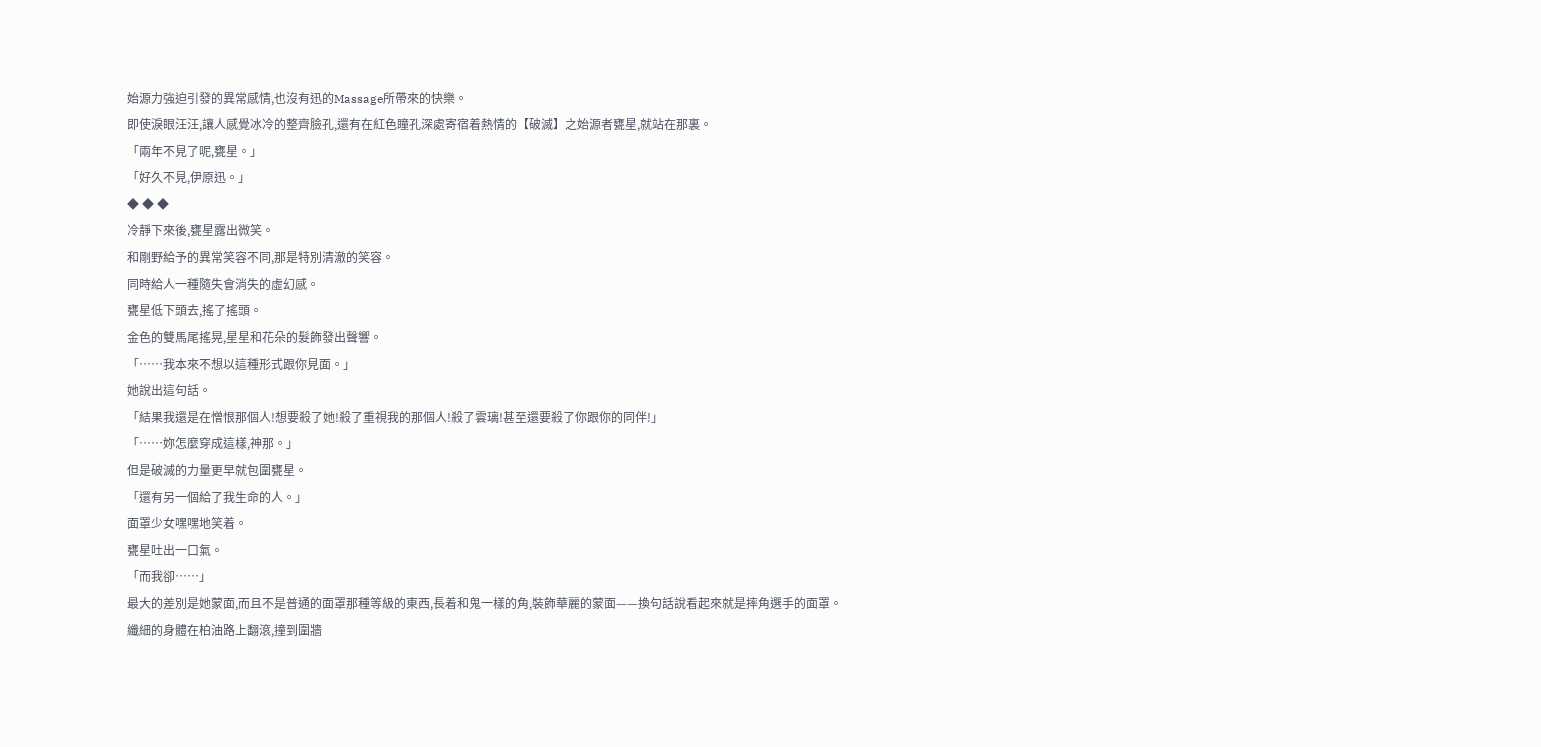始源力強迫引發的異常感情,也沒有迅的Massage所帶來的快樂。
即使淚眼汪汪,讓人感覺冰冷的整齊臉孔,還有在紅色瞳孔深處寄宿着熱情的【破滅】之始源者甕星,就站在那裏。
「兩年不見了呢,甕星。」
「好久不見,伊原迅。」
◆ ◆ ◆
冷靜下來後,甕星露出微笑。
和剛野給予的異常笑容不同,那是特別清澈的笑容。
同時給人一種隨失會消失的虛幻感。
甕星低下頭去,搖了搖頭。
金色的雙馬尾搖晃,星星和花朵的髮飾發出聲響。
「……我本來不想以這種形式跟你見面。」
她說出這句話。
「結果我還是在憎恨那個人!想要殺了她!殺了重視我的那個人!殺了雲璃!甚至還要殺了你跟你的同伴!」
「……妳怎麼穿成這樣,神那。」
但是破滅的力量更早就包圍甕星。
「還有另一個給了我生命的人。」
面罩少女嘿嘿地笑着。
甕星吐出一口氣。
「而我卻……」
最大的差別是她蒙面,而且不是普通的面罩那種等級的東西,長着和鬼一樣的角,裝飾華麗的蒙面——換句話說看起來就是摔角選手的面罩。
纖細的身體在柏油路上翻滾,撞到圍牆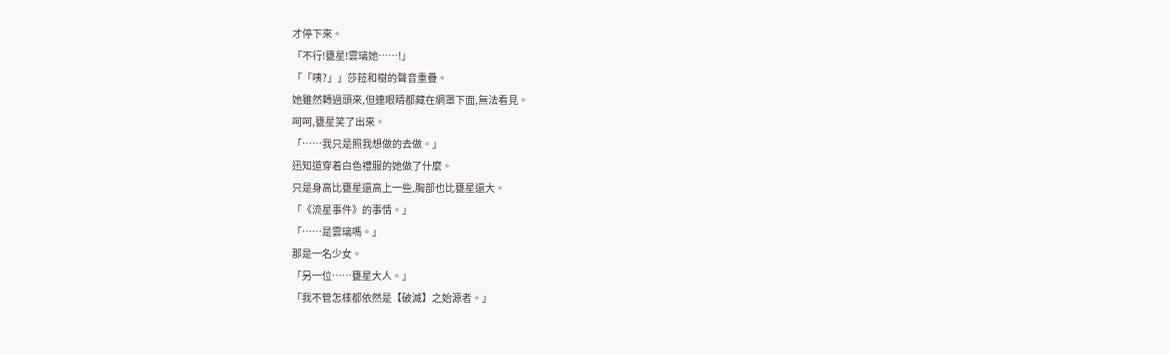才停下來。
「不行!甕星!雲璃她……!」
「「咦?」」莎菈和樹的聲音重疊。
她雖然轉過頭來,但連眼睛都藏在網罩下面,無法看見。
呵呵,甕星笑了出來。
「……我只是照我想做的去做。」
迅知道穿着白色禮服的她做了什麼。
只是身高比甕星還高上一些,胸部也比甕星還大。
「《流星事件》的事情。」
「……是雲璃嗎。」
那是一名少女。
「另一位……甕星大人。」
「我不管怎樣都依然是【破滅】之始源者。」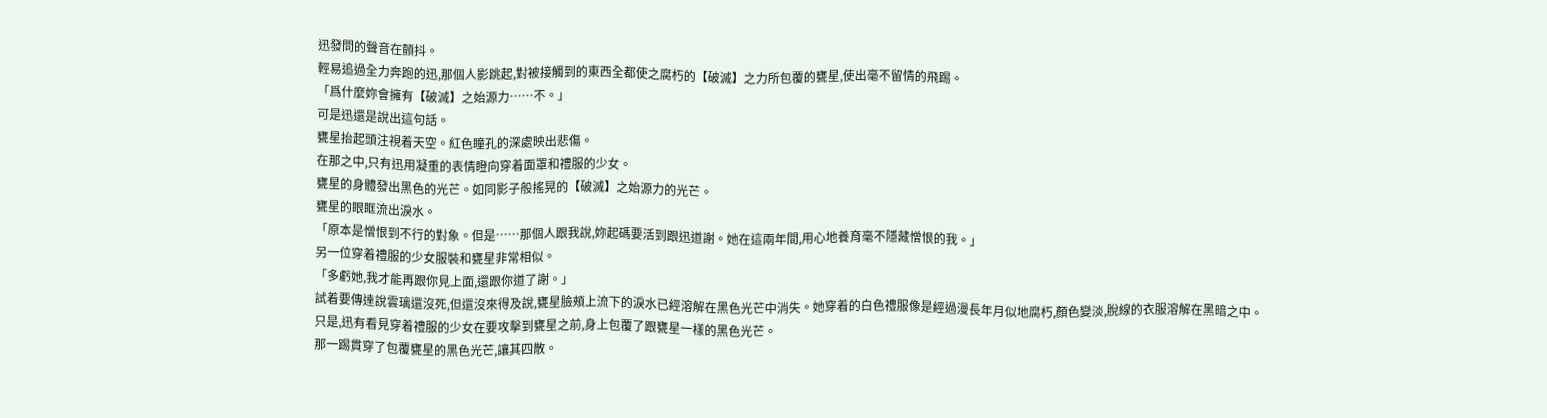迅發問的聲音在顫抖。
輕易追過全力奔跑的迅,那個人影跳起,對被接觸到的東西全都使之腐朽的【破滅】之力所包覆的甕星,使出毫不留情的飛踢。
「爲什麼妳會擁有【破滅】之始源力……不。」
可是迅還是說出這句話。
甕星抬起頭注視着天空。紅色瞳孔的深處映出悲傷。
在那之中,只有迅用凝重的表情瞪向穿着面罩和禮服的少女。
甕星的身體發出黑色的光芒。如同影子般搖晃的【破滅】之始源力的光芒。
甕星的眼眶流出淚水。
「原本是憎恨到不行的對象。但是……那個人跟我說,妳起碼要活到跟迅道謝。她在這兩年間,用心地養育毫不隱藏憎恨的我。」
另一位穿着禮服的少女服裝和甕星非常相似。
「多虧她,我才能再跟你見上面,還跟你道了謝。」
試着要傳達說雲璃還沒死,但還沒來得及說,甕星臉頰上流下的淚水已經溶解在黑色光芒中消失。她穿着的白色禮服像是經過漫長年月似地腐朽,顏色變淡,脫線的衣服溶解在黑暗之中。
只是,迅有看見穿着禮服的少女在要攻擊到甕星之前,身上包覆了跟甕星一樣的黑色光芒。
那一踢貫穿了包覆甕星的黑色光芒,讓其四散。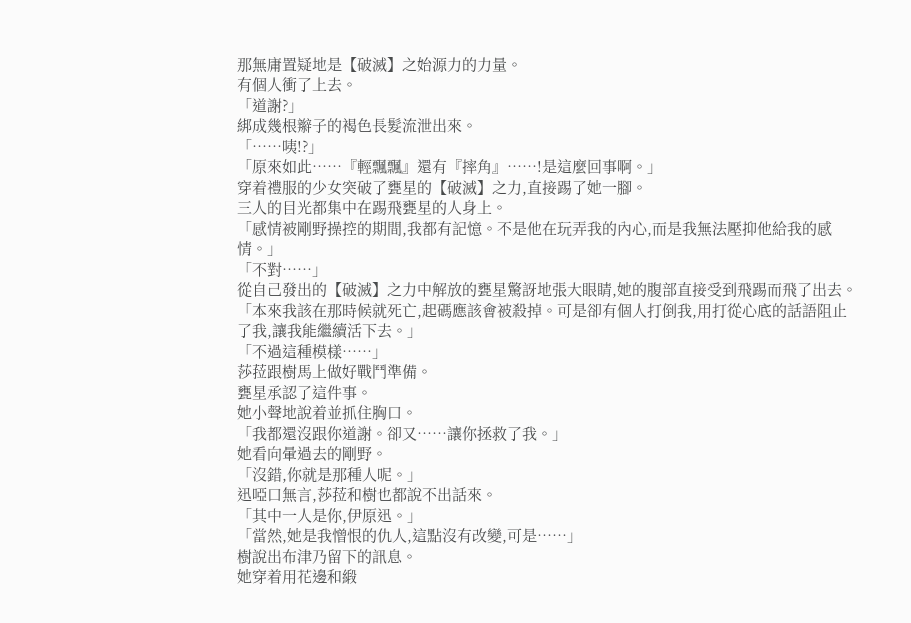那無庸置疑地是【破滅】之始源力的力量。
有個人衝了上去。
「道謝?」
綁成幾根辮子的褐色長髮流泄出來。
「……咦!?」
「原來如此……『輕飄飄』還有『摔角』……!是這麼回事啊。」
穿着禮服的少女突破了甕星的【破滅】之力,直接踢了她一腳。
三人的目光都集中在踢飛甕星的人身上。
「感情被剛野操控的期間,我都有記憶。不是他在玩弄我的內心,而是我無法壓抑他給我的感情。」
「不對……」
從自己發出的【破滅】之力中解放的甕星驚訝地張大眼睛,她的腹部直接受到飛踢而飛了出去。
「本來我該在那時候就死亡,起碼應該會被殺掉。可是卻有個人打倒我,用打從心底的話語阻止了我,讓我能繼續活下去。」
「不過這種模樣……」
莎菈跟樹馬上做好戰鬥準備。
甕星承認了這件事。
她小聲地說着並抓住胸口。
「我都還沒跟你道謝。卻又……讓你拯救了我。」
她看向暈過去的剛野。
「沒錯,你就是那種人呢。」
迅啞口無言,莎菈和樹也都說不出話來。
「其中一人是你,伊原迅。」
「當然,她是我憎恨的仇人,這點沒有改變,可是……」
樹說出布津乃留下的訊息。
她穿着用花邊和緞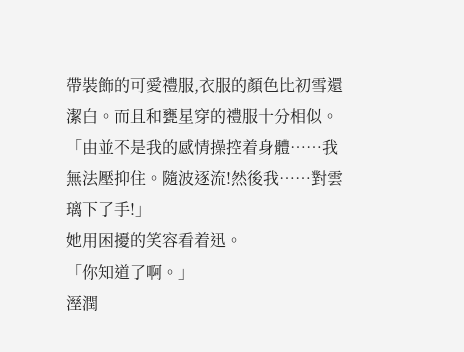帶裝飾的可愛禮服,衣服的顏色比初雪還潔白。而且和甕星穿的禮服十分相似。
「由並不是我的感情操控着身體……我無法壓抑住。隨波逐流!然後我……對雲璃下了手!」
她用困擾的笑容看着迅。
「你知道了啊。」
溼潤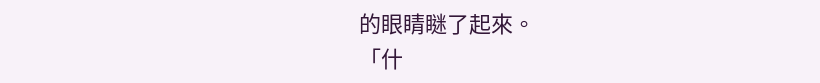的眼睛瞇了起來。
「什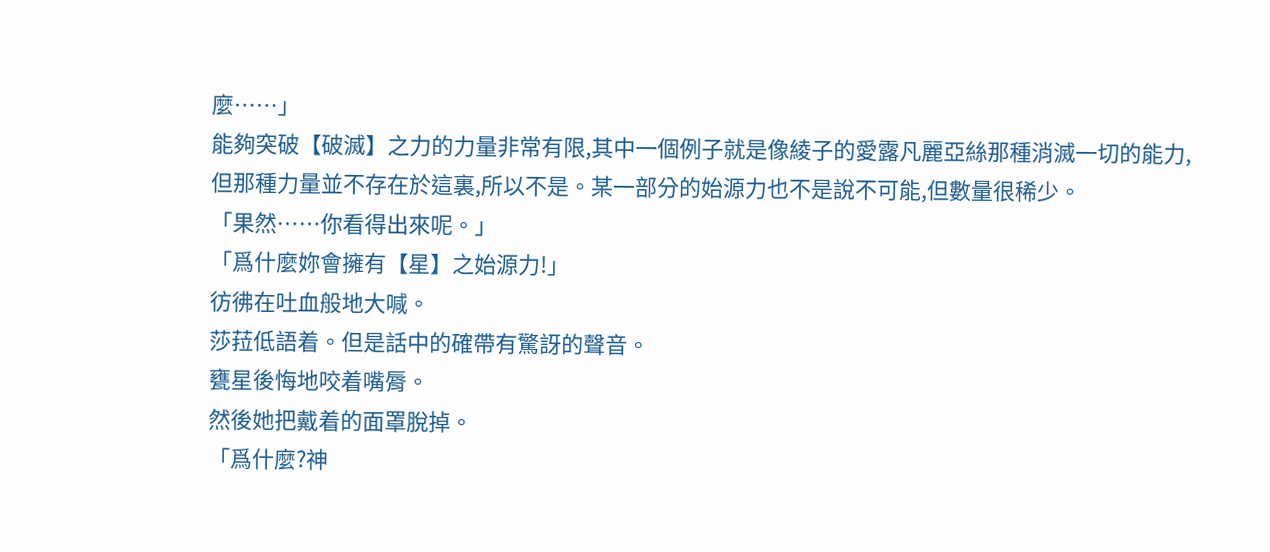麼……」
能夠突破【破滅】之力的力量非常有限,其中一個例子就是像綾子的愛露凡麗亞絲那種消滅一切的能力,但那種力量並不存在於這裏,所以不是。某一部分的始源力也不是說不可能,但數量很稀少。
「果然……你看得出來呢。」
「爲什麼妳會擁有【星】之始源力!」
彷彿在吐血般地大喊。
莎菈低語着。但是話中的確帶有驚訝的聲音。
甕星後悔地咬着嘴脣。
然後她把戴着的面罩脫掉。
「爲什麼?神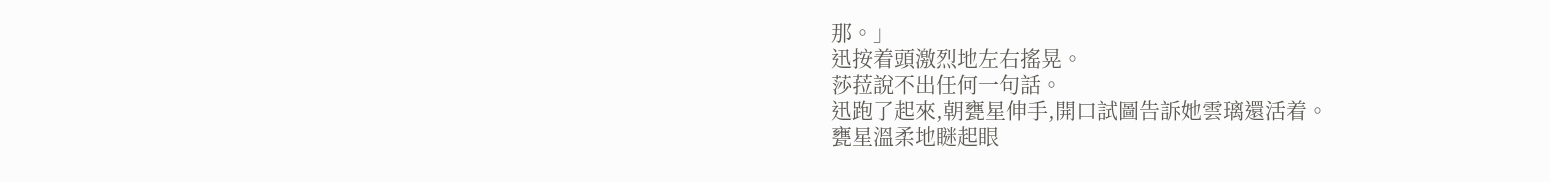那。」
迅按着頭激烈地左右搖晃。
莎菈說不出任何一句話。
迅跑了起來,朝甕星伸手,開口試圖告訴她雲璃還活着。
甕星溫柔地瞇起眼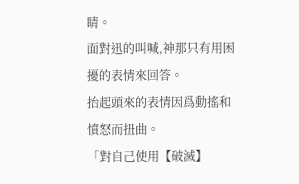睛。
面對迅的叫喊,神那只有用困擾的表情來回答。
抬起頭來的表情因爲動搖和憤怒而扭曲。
「對自己使用【破滅】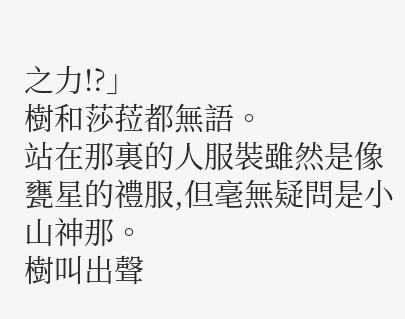之力!?」
樹和莎菈都無語。
站在那裏的人服裝雖然是像甕星的禮服,但毫無疑問是小山神那。
樹叫出聲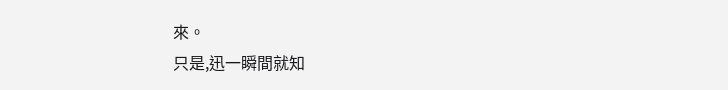來。
只是,迅一瞬間就知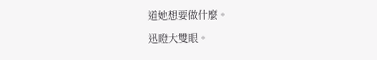道她想要做什麼。
迅瞪大雙眼。